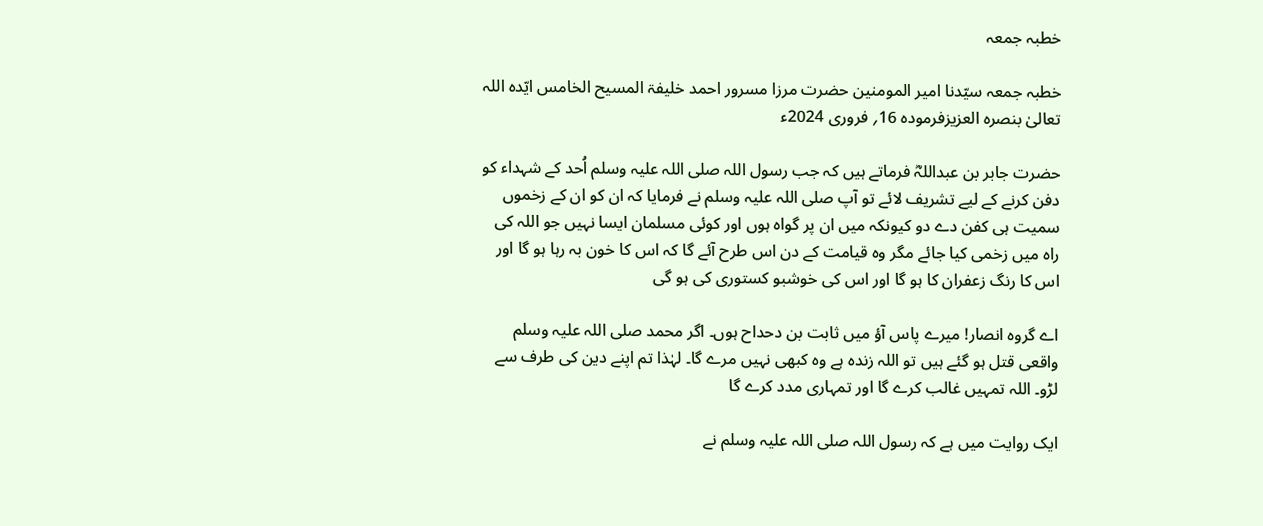خطبہ جمعہ

خطبہ جمعہ سیّدنا امیر المومنین حضرت مرزا مسرور احمد خلیفۃ المسیح الخامس ایّدہ اللہ تعالیٰ بنصرہ العزیزفرمودہ 16؍ فروری 2024ء

حضرت جابر بن عبداللہؓ فرماتے ہیں کہ جب رسول اللہ صلی اللہ علیہ وسلم اُحد کے شہداء کو دفن کرنے کے لیے تشریف لائے تو آپ صلی اللہ علیہ وسلم نے فرمایا کہ ان کو ان کے زخموں سمیت ہی کفن دے دو کیونکہ میں ان پر گواہ ہوں اور کوئی مسلمان ایسا نہیں جو اللہ کی راہ میں زخمی کیا جائے مگر وہ قیامت کے دن اس طرح آئے گا کہ اس کا خون بہ رہا ہو گا اور اس کا رنگ زعفران کا ہو گا اور اس کی خوشبو کستوری کی ہو گی

اے گروہ انصار! میرے پاس آؤ میں ثابت بن دحداح ہوں۔ اگر محمد صلی اللہ علیہ وسلم واقعی قتل ہو گئے ہیں تو اللہ زندہ ہے وہ کبھی نہیں مرے گا۔ لہٰذا تم اپنے دین کی طرف سے لڑو۔ اللہ تمہیں غالب کرے گا اور تمہاری مدد کرے گا

ایک روایت میں ہے کہ رسول اللہ صلی اللہ علیہ وسلم نے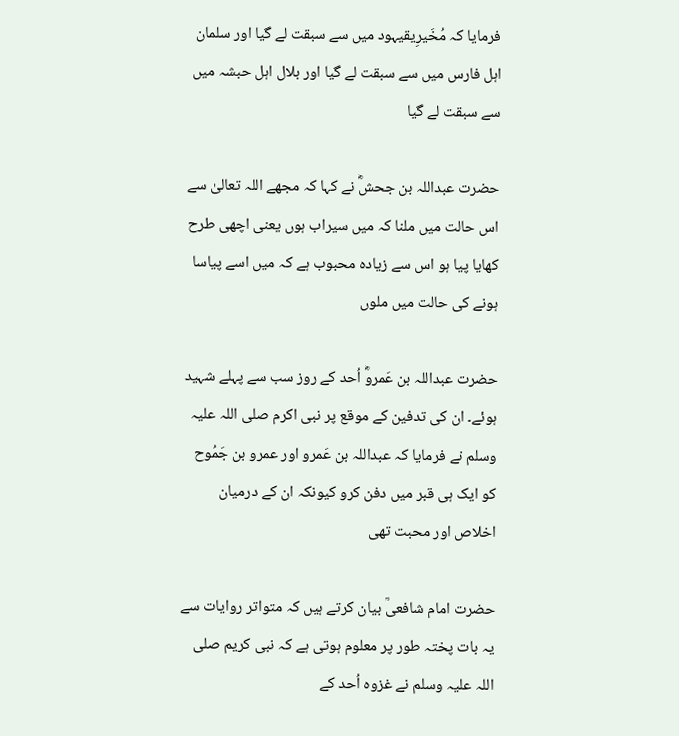فرمایا کہ مُخَیرِیقیہود میں سے سبقت لے گیا اور سلمان اہل فارس میں سے سبقت لے گیا اور بلال اہل حبشہ میں سے سبقت لے گیا

حضرت عبداللہ بن جحشؓ نے کہا کہ مجھے اللہ تعالیٰ سے اس حالت میں ملنا کہ میں سیراب ہوں یعنی اچھی طرح کھایا پیا ہو اس سے زیادہ محبوب ہے کہ میں اسے پیاسا ہونے کی حالت میں ملوں

حضرت عبداللہ بن عَمروؓ اُحد کے روز سب سے پہلے شہید ہوئے۔ ان کی تدفین کے موقع پر نبی اکرم صلی اللہ علیہ وسلم نے فرمایا کہ عبداللہ بن عَمرو اور عمرو بن جَمُوح کو ایک ہی قبر میں دفن کرو کیونکہ ان کے درمیان اخلاص اور محبت تھی

حضرت امام شافعیؒ بیان کرتے ہیں کہ متواتر روایات سے یہ بات پختہ طور پر معلوم ہوتی ہے کہ نبی کریم صلی اللہ علیہ وسلم نے غزوہ اُحد کے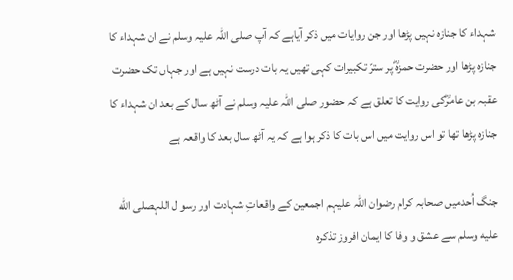شہداء کا جنازہ نہیں پڑھا اور جن روایات میں ذکر آیاہے کہ آپ صلی اللہ علیہ وسلم نے ان شہداء کا جنازہ پڑھا اور حضرت حمزہؓ پر سترّ تکبیرات کہی تھیں یہ بات درست نہیں ہے اور جہاں تک حضرت عقبہ بن عامرؓکی روایت کا تعلق ہے کہ حضور صلی اللہ علیہ وسلم نے آٹھ سال کے بعد ان شہداء کا جنازہ پڑھا تھا تو اس روایت میں اس بات کا ذکر ہوا ہے کہ یہ آٹھ سال بعد کا واقعہ ہے

جنگ اُحدمیں صحابہ کرام رضوان اللہ علیہم اجمعین کے واقعاتِ شہادت اور رسو ل اللہصلى الله عليه وسلم سے عشق و وفا کا ایمان افروز تذکرہ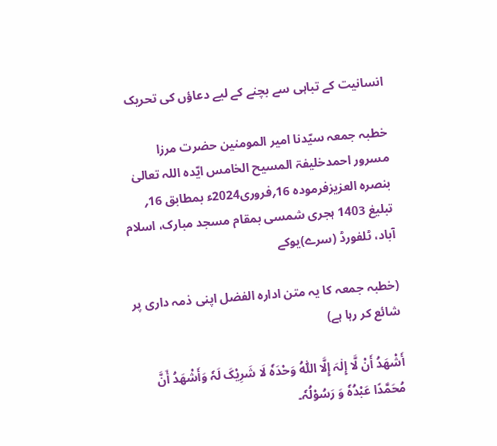انسانیت کے تباہی سے بچنے کے لیے دعاؤں کی تحریک

خطبہ جمعہ سیّدنا امیر المومنین حضرت مرزا مسرور احمدخلیفۃ المسیح الخامس ایّدہ اللہ تعالیٰ بنصرہ العزیزفرمودہ 16؍فروری2024ء بمطابق 16؍ تبلیغ 1403 ہجری شمسی بمقام مسجد مبارک، اسلام آباد، ٹلفورڈ (سرے)یوکے

(خطبہ جمعہ کا یہ متن ادارہ الفضل اپنی ذمہ داری پر شائع کر رہا ہے)

أَشْھَدُ أَنْ لَّا إِلٰہَ إِلَّا اللّٰہُ وَحْدَہٗ لَا شَرِيْکَ لَہٗ وَأَشْھَدُ أَنَّ مُحَمَّدًا عَبْدُہٗ وَ رَسُوْلُہٗ۔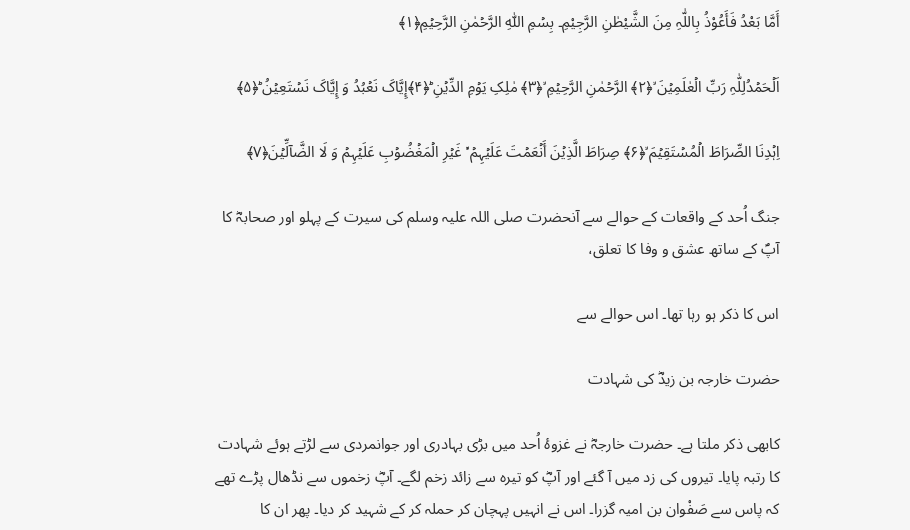أَمَّا بَعْدُ فَأَعُوْذُ بِاللّٰہِ مِنَ الشَّيْطٰنِ الرَّجِيْمِ۔ بِسۡمِ اللّٰہِ الرَّحۡمٰنِ الرَّحِیۡمِ﴿۱﴾

اَلۡحَمۡدُلِلّٰہِ رَبِّ الۡعٰلَمِیۡنَ ۙ﴿۲﴾ الرَّحۡمٰنِ الرَّحِیۡمِ ۙ﴿۳﴾ مٰلِکِ یَوۡمِ الدِّیۡنِ ؕ﴿۴﴾إِیَّاکَ نَعۡبُدُ وَ إِیَّاکَ نَسۡتَعِیۡنُ ؕ﴿۵﴾

اِہۡدِنَا الصِّرَاطَ الۡمُسۡتَقِیۡمَ ۙ﴿۶﴾ صِرَاطَ الَّذِیۡنَ أَنۡعَمۡتَ عَلَیۡہِمۡ ۬ۙ غَیۡرِ الۡمَغۡضُوۡبِ عَلَیۡہِمۡ وَ لَا الضَّآلِّیۡنَ﴿۷﴾

جنگ اُحد کے واقعات کے حوالے سے آنحضرت صلی اللہ علیہ وسلم کی سیرت کے پہلو اور صحابہؓ کا آپؐ کے ساتھ عشق و وفا کا تعلق،

اس کا ذکر ہو رہا تھا۔ اس حوالے سے

حضرت خارجہ بن زیدؓ کی شہادت

کابھی ذکر ملتا ہے۔ حضرت خارجہؓ نے غزوۂ اُحد میں بڑی بہادری اور جوانمردی سے لڑتے ہوئے شہادت کا رتبہ پایا۔ تیروں کی زد میں آ گئے اور آپؓ کو تیرہ سے زائد زخم لگے۔ آپؓ زخموں سے نڈھال پڑے تھے کہ پاس سے صَفْوان بن امیہ گزرا۔ اس نے انہیں پہچان کر حملہ کر کے شہید کر دیا۔ پھر ان کا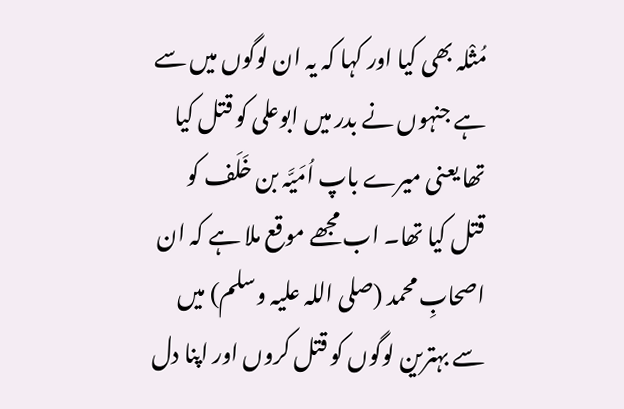مُثْلہ بھی کیا اور کہا کہ یہ ان لوگوں میں سے ہے جنہوں نے بدر میں ابوعلی کو قتل کیا تھا یعنی میرے باپ اُمَیَّہ بن خَلَف کو قتل کیا تھا۔ اب مجھے موقع ملا ہے کہ ان اصحابِ محمد (صلی اللہ علیہ وسلم) میں سے بہترین لوگوں کو قتل کروں اور اپنا دل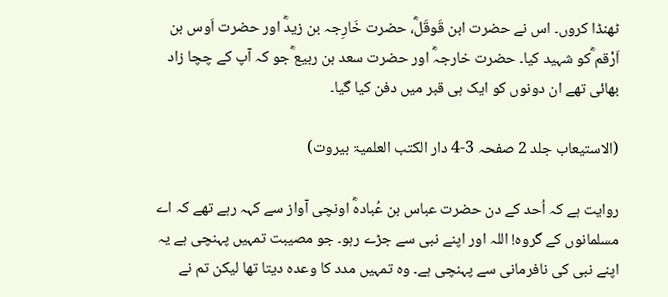ٹھنڈا کروں۔ اس نے حضرت ابن قَوقَلؓ، حضرت خَارِجہ بن زیدؓ اور حضرت اَوس بن اَرْقم ؓکو شہید کیا۔ حضرت خارجہؓ اور حضرت سعد بن ربیع ؓجو کہ آپ کے چچا زاد بھائی تھے ان دونوں کو ایک ہی قبر میں دفن کیا گیا۔

(الاستیعاب جلد 2 صفحہ 3-4 دار الکتب العلمیۃ بیروت)

روایت ہے کہ اُحد کے دن حضرت عباس بن عُبادہؓ اونچی آواز سے کہہ رہے تھے کہ اے مسلمانوں کے گروہ! اللہ اور اپنے نبی سے جڑے رہو۔ جو مصیبت تمہیں پہنچی ہے یہ اپنے نبی کی نافرمانی سے پہنچی ہے۔ وہ تمہیں مدد کا وعدہ دیتا تھا لیکن تم نے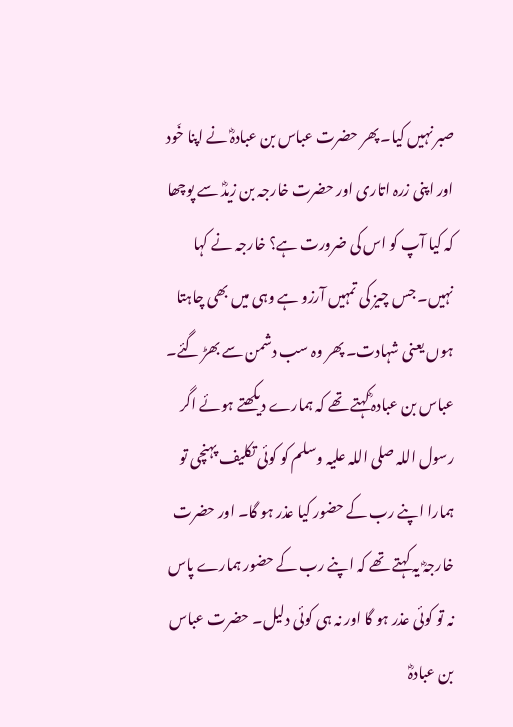صبر نہیں کیا۔ پھر حضرت عباس بن عبادہؓ نے اپنا خَود اور اپنی زرہ اتاری اور حضرت خارجہ بن زیدؓ سے پوچھا کہ کیا آپ کو اس کی ضرورت ہے؟ خارجہ نے کہا نہیں۔ جس چیز کی تمہیں آرزو ہے وہی میں بھی چاہتا ہوں یعنی شہادت۔ پھر وہ سب دشمن سے بھڑ گئے۔ عباس بن عبادہ ؓکہتے تھے کہ ہمارے دیکھتے ہوئے اگر رسول اللہ صلی اللہ علیہ وسلم کو کوئی تکلیف پہنچی تو ہمارا اپنے رب کے حضور کیا عذر ہو گا۔ اور حضرت خارجہؓ یہ کہتے تھے کہ اپنے رب کے حضور ہمارے پاس نہ تو کوئی عذر ہو گا اور نہ ہی کوئی دلیل۔ حضرت عباس بن عبادہؓ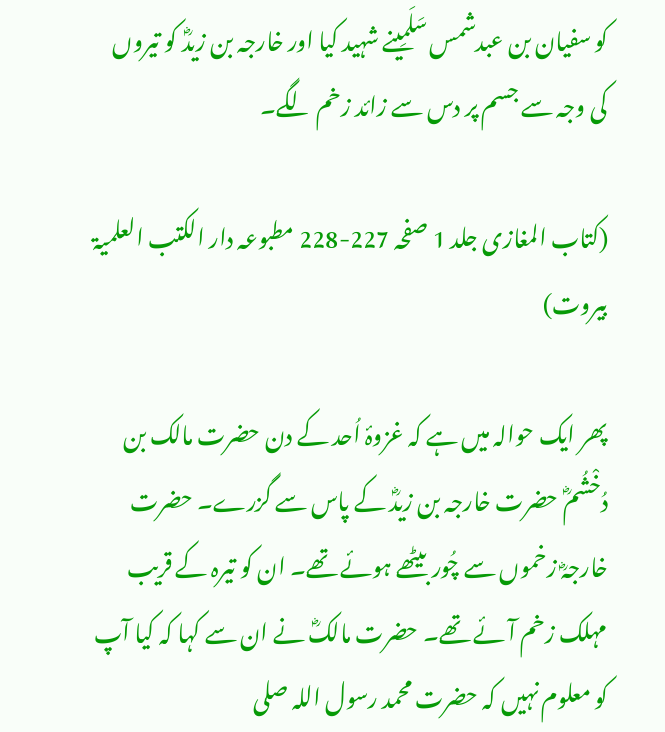کو سفیان بن عبدشمس سَلَمِینے شہید کیا اور خارجہ بن زیدؓ کو تیروں کی وجہ سے جسم پر دس سے زائد زخم لگے۔

(کتاب المغازی جلد 1 صفحہ 227-228 مطبوعہ دار الکتب العلمیۃ بیروت)

پھر ایک حوالہ میں ہے کہ غزوۂ اُحد کے دن حضرت مالک بن دُخْشُمؓ حضرت خارجہ بن زیدؓ کے پاس سے گزرے۔ حضرت خارجہؓ زخموں سے چُور بیٹھے ہوئے تھے۔ ان کو تیرہ کے قریب مہلک زخم آئے تھے۔ حضرت مالکؓ نے ان سے کہا کہ کیا آپ کو معلوم نہیں کہ حضرت محمد رسول اللہ صلی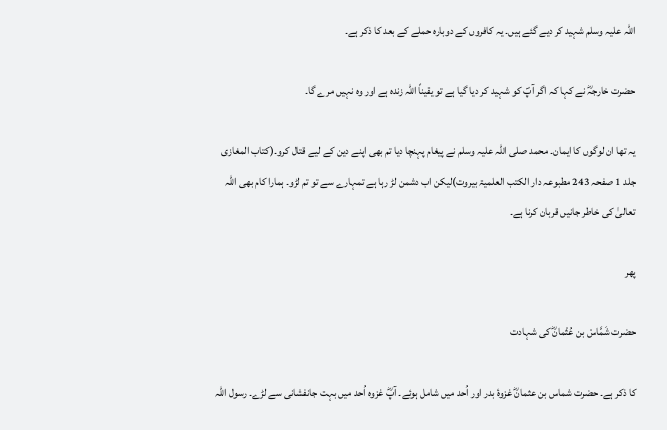اللہ علیہ وسلم شہید کر دیے گئے ہیں۔ یہ کافروں کے دوبارہ حملے کے بعد کا ذکر ہے۔

حضرت خارجہؓ نے کہا کہ اگر آپؐ کو شہید کر دیا گیا ہے تو یقیناً اللہ زندہ ہے اور وہ نہیں مرے گا۔

یہ تھا ان لوگوں کا ایمان۔ محمد صلی اللہ علیہ وسلم نے پیغام پہنچا دیا تم بھی اپنے دین کے لیے قتال کرو۔(کتاب المغازی جلد 1 صفحہ 243 مطبوعہ دار الکتب العلمیۃ بیروت)لیکن اب دشمن لڑ رہا ہے تمہارے سے تو تم لڑو۔ ہمارا کام بھی اللہ تعالیٰ کی خاطر جانیں قربان کرنا ہے۔

پھر

حضرت شَمَّاسْ بن عُثْمانؓ کی شہادت

کا ذکر ہے۔ حضرت شماس بن عثمانؓ غزوۂ بدر اور اُحد میں شامل ہوئے۔ آپؓ غزوہ اُحد میں بہت جانفشانی سے لڑے۔ رسول اللہ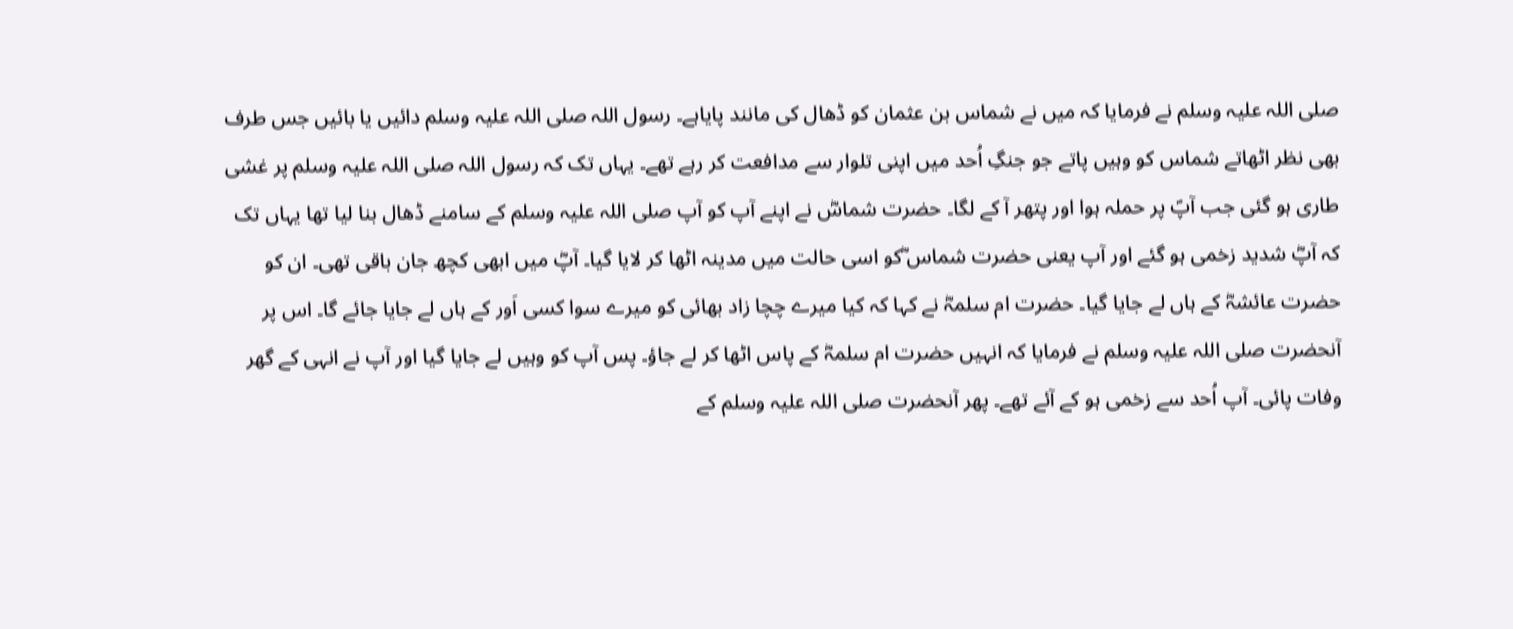صلی اللہ علیہ وسلم نے فرمایا کہ میں نے شماس بن عثمان کو ڈھال کی مانند پایاہے۔ رسول اللہ صلی اللہ علیہ وسلم دائیں یا بائیں جس طرف بھی نظر اٹھاتے شماس کو وہیں پاتے جو جنگِ اُحد میں اپنی تلوار سے مدافعت کر رہے تھے۔ یہاں تک کہ رسول اللہ صلی اللہ علیہ وسلم پر غشی طاری ہو گئی جب آپؐ پر حملہ ہوا اور پتھر آ کے لگا۔ حضرت شماسؓ نے اپنے آپ کو آپ صلی اللہ علیہ وسلم کے سامنے ڈھال بنا لیا تھا یہاں تک کہ آپؓ شدید زخمی ہو گئے اور آپ یعنی حضرت شماس ؓکو اسی حالت میں مدینہ اٹھا کر لایا گیا۔ آپؓ میں ابھی کچھ جان باقی تھی۔ ان کو حضرت عائشہؓ کے ہاں لے جایا گیا۔ حضرت ام سلمہؓ نے کہا کہ کیا میرے چچا زاد بھائی کو میرے سوا کسی اَور کے ہاں لے جایا جائے گا۔ اس پر آنحضرت صلی اللہ علیہ وسلم نے فرمایا کہ انہیں حضرت ام سلمہؓ کے پاس اٹھا کر لے جاؤ۔ پس آپ کو وہیں لے جایا گیا اور آپ نے انہی کے گھر وفات پائی۔ آپ اُحد سے زخمی ہو کے آئے تھے۔ پھر آنحضرت صلی اللہ علیہ وسلم کے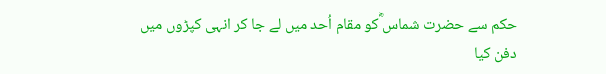حکم سے حضرت شماس ؓکو مقام اُحد میں لے جا کر انہی کپڑوں میں دفن کیا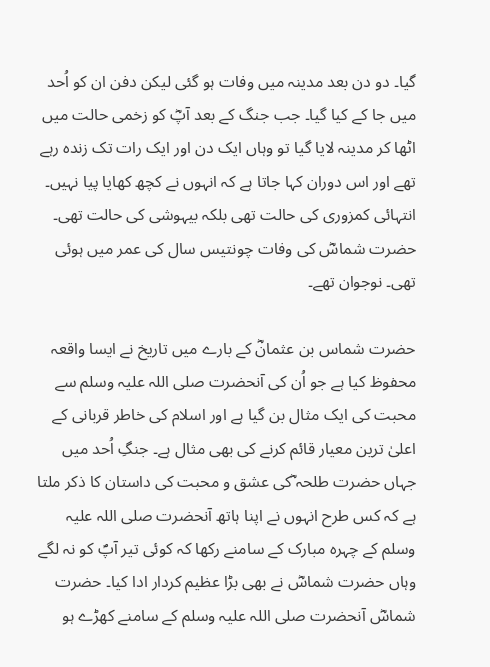گیا۔ دو دن بعد مدینہ میں وفات ہو گئی لیکن دفن ان کو اُحد میں جا کے کیا گیا۔ جب جنگ کے بعد آپؓ کو زخمی حالت میں اٹھا کر مدینہ لایا گیا تو وہاں ایک دن اور ایک رات تک زندہ رہے تھے اور اس دوران کہا جاتا ہے کہ انہوں نے کچھ کھایا پیا نہیں۔ انتہائی کمزوری کی حالت تھی بلکہ بیہوشی کی حالت تھی۔ حضرت شماسؓ کی وفات چونتیس سال کی عمر میں ہوئی تھی۔ نوجوان تھے۔

حضرت شماس بن عثمانؓ کے بارے میں تاریخ نے ایسا واقعہ محفوظ کیا ہے جو اُن کی آنحضرت صلی اللہ علیہ وسلم سے محبت کی ایک مثال بن گیا ہے اور اسلام کی خاطر قربانی کے اعلیٰ ترین معیار قائم کرنے کی بھی مثال ہے۔ جنگِ اُحد میں جہاں حضرت طلحہ ؓکی عشق و محبت کی داستان کا ذکر ملتا ہے کہ کس طرح انہوں نے اپنا ہاتھ آنحضرت صلی اللہ علیہ وسلم کے چہرہ مبارک کے سامنے رکھا کہ کوئی تیر آپؐ کو نہ لگے وہاں حضرت شماسؓ نے بھی بڑا عظیم کردار ادا کیا۔ حضرت شماسؓ آنحضرت صلی اللہ علیہ وسلم کے سامنے کھڑے ہو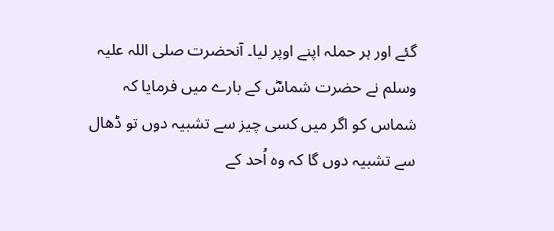گئے اور ہر حملہ اپنے اوپر لیا۔ آنحضرت صلی اللہ علیہ وسلم نے حضرت شماسؓ کے بارے میں فرمایا کہ شماس کو اگر میں کسی چیز سے تشبیہ دوں تو ڈھال سے تشبیہ دوں گا کہ وہ اُحد کے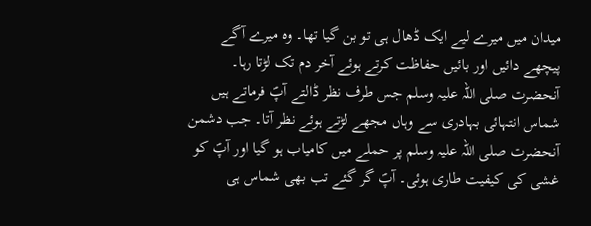میدان میں میرے لیے ایک ڈھال ہی تو بن گیا تھا۔ وہ میرے آگے پیچھے دائیں اور بائیں حفاظت کرتے ہوئے آخر دم تک لڑتا رہا۔ آنحضرت صلی اللہ علیہ وسلم جس طرف نظر ڈالتے آپؐ فرماتے ہیں شماس انتہائی بہادری سے وہاں مجھے لڑتے ہوئے نظر آتا۔ جب دشمن آنحضرت صلی اللہ علیہ وسلم پر حملے میں کامیاب ہو گیا اور آپؐ کو غشی کی کیفیت طاری ہوئی۔ آپؐ گر گئے تب بھی شماس ہی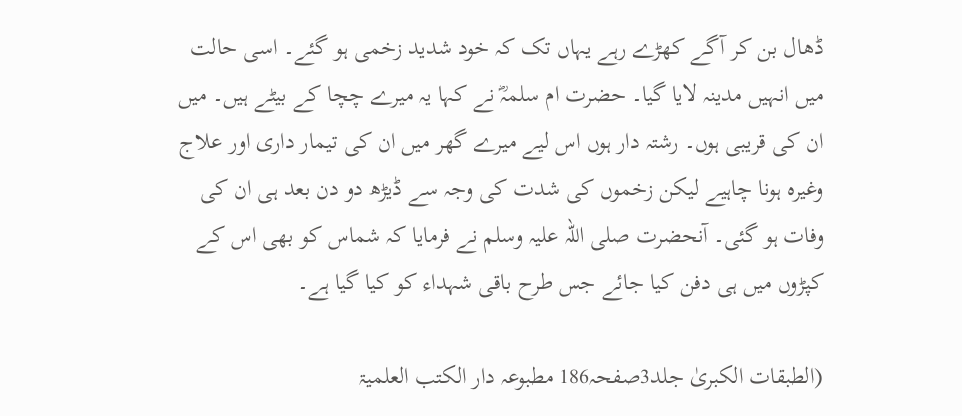ڈھال بن کر آگے کھڑے رہے یہاں تک کہ خود شدید زخمی ہو گئے۔ اسی حالت میں انہیں مدینہ لایا گیا۔ حضرت ام سلمہؓ نے کہا یہ میرے چچا کے بیٹے ہیں۔ میں ان کی قریبی ہوں۔ رشتہ دار ہوں اس لیے میرے گھر میں ان کی تیمار داری اور علاج وغیرہ ہونا چاہیے لیکن زخموں کی شدت کی وجہ سے ڈیڑھ دو دن بعد ہی ان کی وفات ہو گئی۔ آنحضرت صلی اللہ علیہ وسلم نے فرمایا کہ شماس کو بھی اس کے کپڑوں میں ہی دفن کیا جائے جس طرح باقی شہداء کو کیا گیا ہے۔

(الطبقات الکبریٰ جلد3صفحہ186 مطبوعہ دار الکتب العلمیۃ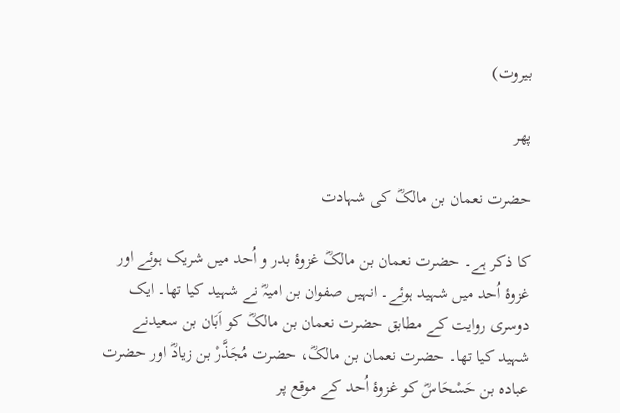بیروت)

پھر

حضرت نعمان بن مالکؓ کی شہادت

کا ذکر ہے۔ حضرت نعمان بن مالکؓ غزوۂ بدر و اُحد میں شریک ہوئے اور غزوۂ اُحد میں شہید ہوئے۔ انہیں صفوان بن امیہؓ نے شہید کیا تھا۔ ایک دوسری روایت کے مطابق حضرت نعمان بن مالکؓ کو اَبَان بن سعیدنے شہید کیا تھا۔ حضرت نعمان بن مالکؓ، حضرت مُجَذَّرْ بن زیادؓ اور حضرت عبادہ بن حَسْحَاسؓ کو غزوۂ اُحد کے موقع پر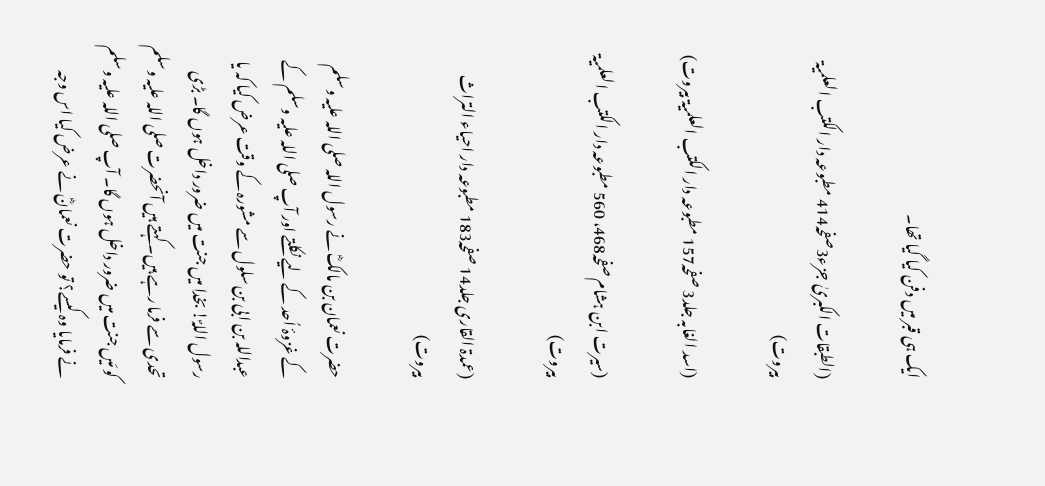ایک ہی قبر میں دفن کیا گیا تھا۔

(الطبقات الکبریٰ جزء3صفحہ414 مطبوعہ دار الکتب العلمیۃ بیروت)

(اسد الغابہ جلد3 صفحہ157 مطبوعہ دار الکتب العلمیۃ بیروت)

(سیرت ابن ہشام صفحہ468، 560 مطبوعہ دار الکتب العلمیۃ بیروت)

(عمدۃ القاری جلد14 صفحہ183 مطبوعہ دار احیاء التراث بیروت)

حضرت نعمان بن مالکؓ نے رسول اللہ صلی اللہ علیہ وسلم کے غزوۂ اُحد کے لیے نکلتے اور آپ صلی اللہ علیہ وسلم کے عبداللہ بن ابی بن سلول سے مشورہ کے وقت عرض کیا کہ یا رسول اللہؐ! بخدا میں جنت میں ضرور داخل ہوں گا۔ بڑی تحدی سے فرما رہے ہیں۔ کہتے ہیں آنحضرت صلی اللہ علیہ وسلم کو مَیں جنت میں ضرور داخل ہوں گا۔ آپ صلی اللہ علیہ وسلم نے فرمایا وہ کیسے؟ تو حضرت نعمانؓ نے عرض کیا اس وجہ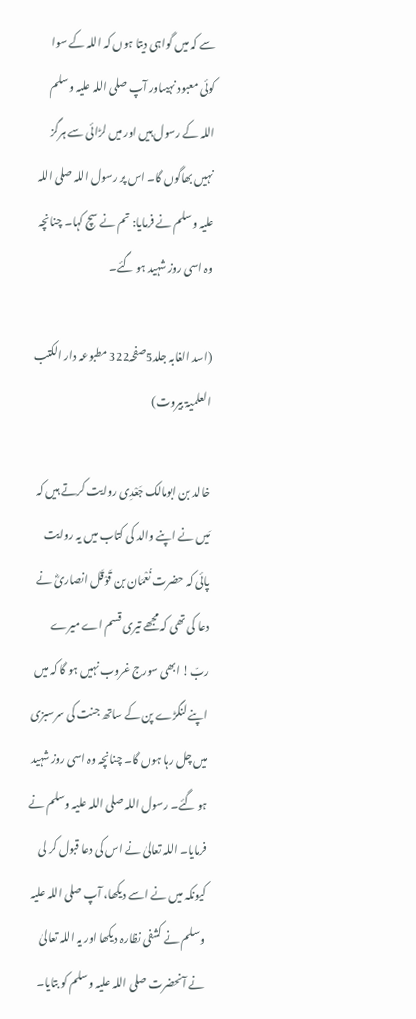سے کہ میں گواہی دیتا ہوں کہ اللہ کے سوا کوئی معبود نہیںاور آپ صلی اللہ علیہ وسلم اللہ کے رسول ہیں اور میں لڑائی سے ہرگز نہیں بھاگوں گا۔ اس پر رسول اللہ صلی اللہ علیہ وسلم نے فرمایا: تم نے سچ کہا۔ چنانچہ وہ اسی روز شہید ہو گئے۔

(اسد الغابہ جلد5صفحہ322 مطبوعہ دار الکتب العلمیۃ بیروت)

خالد بن ابومالک جَعْدِی روایت کرتے ہیں کہ مَیں نے اپنے والد کی کتاب میں یہ روایت پائی کہ حضرت نُعْمَان بن قَوْقَل انصاریؓ نے دعا کی تھی کہ مجھے تیری قسم اے میرے ربّ! ابھی سورج غروب نہیں ہو گا کہ میں اپنے لنگڑے پن کے ساتھ جنت کی سرسبزی میں چل رہا ہوں گا۔ چنانچہ وہ اسی روز شہید ہو گئے۔ رسول اللہ صلی اللہ علیہ وسلم نے فرمایا۔ اللہ تعالیٰ نے اس کی دعا قبول کر لی کیونکہ میں نے اسے دیکھا، آپ صلی اللہ علیہ وسلم نے کشفی نظارہ دیکھا اور یہ اللہ تعالیٰ نے آنحضرت صلی اللہ علیہ وسلم کو بتایا۔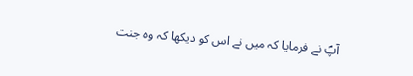آپؐ نے فرمایا کہ میں نے اس کو دیکھا کہ وہ جنت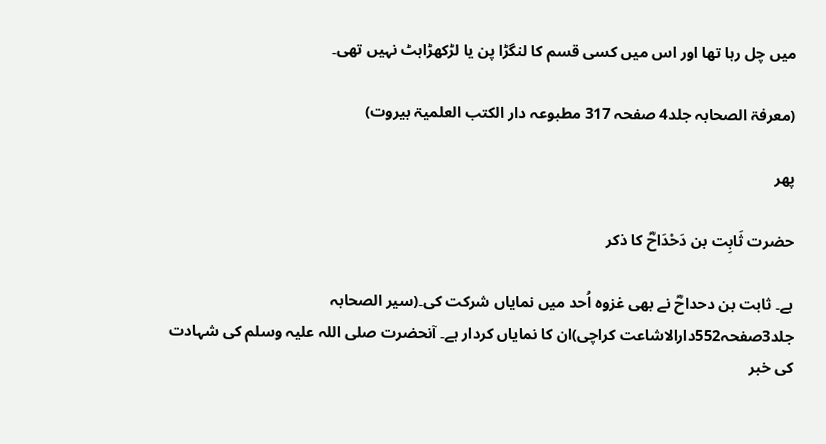میں چل رہا تھا اور اس میں کسی قسم کا لنگڑا پن یا لڑکھڑاہٹ نہیں تھی۔

(معرفۃ الصحابہ جلد4 صفحہ 317 مطبوعہ دار الکتب العلمیۃ بیروت)

پھر

حضرت ثَابِت بن دَحْدَاحؓ کا ذکر

ہے۔ ثابت بن دحداحؓ نے بھی غزوہ اُحد میں نمایاں شرکت کی۔(سیر الصحابہ جلد3صفحہ552دارالاشاعت کراچی)ان کا نمایاں کردار ہے۔ آنحضرت صلی اللہ علیہ وسلم کی شہادت کی خبر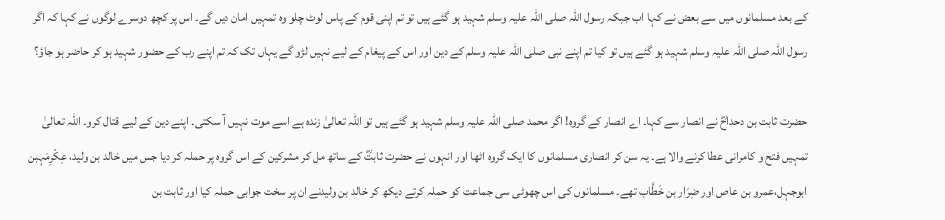کے بعد مسلمانوں میں سے بعض نے کہا اب جبکہ رسول اللہ صلی اللہ علیہ وسلم شہید ہو گئے ہیں تو تم اپنی قوم کے پاس لوٹ چلو وہ تمہیں امان دیں گے۔ اس پر کچھ دوسرے لوگوں نے کہا کہ اگر رسول اللہ صلی اللہ علیہ وسلم شہید ہو گئے ہیں تو کیا تم اپنے نبی صلی اللہ علیہ وسلم کے دین اور اس کے پیغام کے لیے نہیں لڑو گے یہاں تک کہ تم اپنے رب کے حضور شہید ہو کر حاضر ہو جاؤ؟

حضرت ثابت بن دحداحؓ نے انصار سے کہا۔ اے انصار کے گروہ! اگر محمد صلی اللہ علیہ وسلم شہید ہو گئے ہیں تو اللہ تعالیٰ زندہ ہے اسے موت نہیں آ سکتی۔ اپنے دین کے لیے قتال کرو۔ اللہ تعالیٰ تمہیں فتح و کامرانی عطا کرنے والا ہے۔ یہ سن کر انصاری مسلمانوں کا ایک گروہ اٹھا اور انہوں نے حضرت ثابتؓ کے ساتھ مل کر مشرکین کے اس گروہ پر حملہ کر دیا جس میں خالد بن ولید، عِکْرِمَہبن ابوجہل،عمرو بن عاص اور ضِرَار بن خَطَّاب تھے۔ مسلمانوں کی اس چھوٹی سی جماعت کو حملہ کرتے دیکھ کر خالد بن ولیدنے ان پر سخت جوابی حملہ کیا اور ثابت بن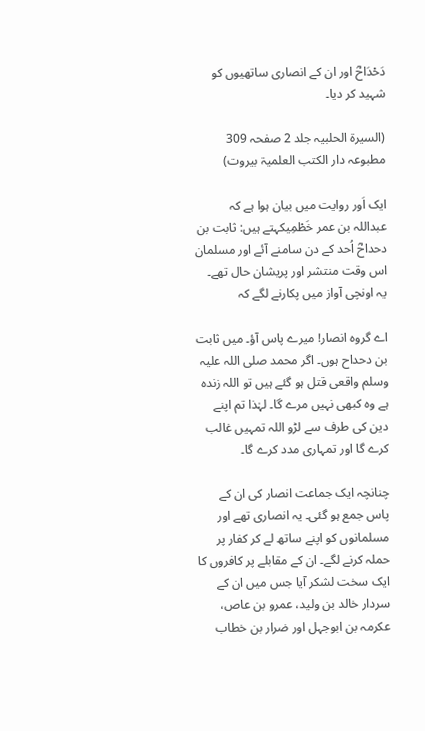دَحْدَاحؓ اور ان کے انصاری ساتھیوں کو شہید کر دیا۔

(السیرۃ الحلبیہ جلد 2 صفحہ 309 مطبوعہ دار الکتب العلمیۃ بیروت)

ایک اَور روایت میں بیان ہوا ہے کہ عبداللہ بن عمر خَطْمِیکہتے ہیں: ثابت بن دحداحؓ اُحد کے دن سامنے آئے اور مسلمان اس وقت منتشر اور پریشان حال تھے۔ یہ اونچی آواز میں پکارنے لگے کہ

اے گروہ انصار! میرے پاس آؤ۔ میں ثابت بن دحداح ہوں۔ اگر محمد صلی اللہ علیہ وسلم واقعی قتل ہو گئے ہیں تو اللہ زندہ ہے وہ کبھی نہیں مرے گا۔ لہٰذا تم اپنے دین کی طرف سے لڑو اللہ تمہیں غالب کرے گا اور تمہاری مدد کرے گا۔

چنانچہ ایک جماعت انصار کی ان کے پاس جمع ہو گئی۔ یہ انصاری تھے اور مسلمانوں کو اپنے ساتھ لے کر کفار پر حملہ کرنے لگے۔ ان کے مقابلے پر کافروں کا ایک سخت لشکر آیا جس میں ان کے سردار خالد بن ولید، عمرو بن عاص، عکرمہ بن ابوجہل اور ضرار بن خطاب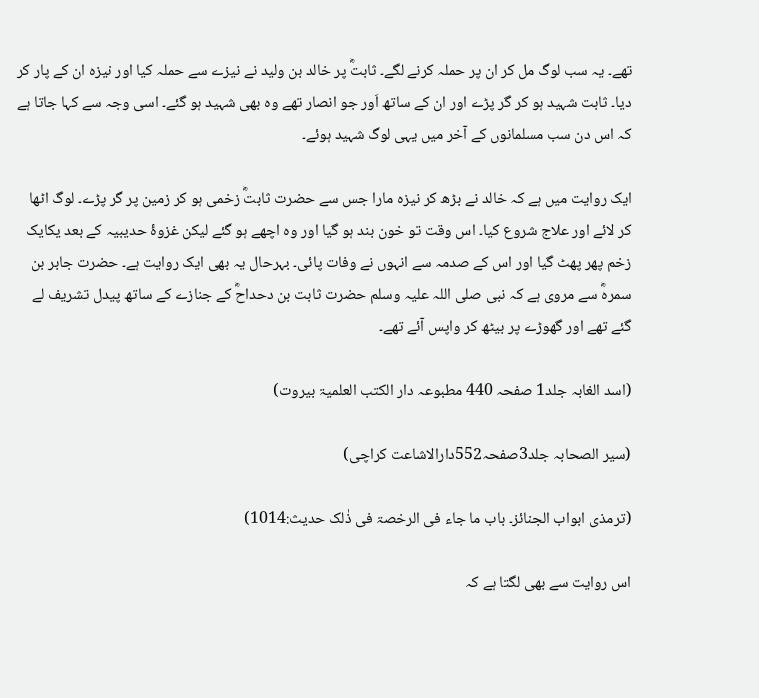تھے۔ یہ سب لوگ مل کر ان پر حملہ کرنے لگے۔ ثابتؓ پر خالد بن ولید نے نیزے سے حملہ کیا اور نیزہ ان کے پار کر دیا۔ ثابت شہید ہو کر گر پڑے اور ان کے ساتھ اَور جو انصار تھے وہ بھی شہید ہو گئے۔ اسی وجہ سے کہا جاتا ہے کہ اس دن سب مسلمانوں کے آخر میں یہی لوگ شہید ہوئے۔

ایک روایت میں ہے کہ خالد نے بڑھ کر نیزہ مارا جس سے حضرت ثابتؓ زخمی ہو کر زمین پر گر پڑے۔ لوگ اٹھا کر لائے اور علاج شروع کیا۔ اس وقت تو خون بند ہو گیا اور وہ اچھے ہو گئے لیکن غزوۂ حدیبیہ کے بعد یکایک زخم پھر پھٹ گیا اور اس کے صدمہ سے انہوں نے وفات پائی۔ بہرحال یہ بھی ایک روایت ہے۔ حضرت جابر بن سمرہؓ سے مروی ہے کہ نبی صلی اللہ علیہ وسلم حضرت ثابت بن دحداحؓ کے جنازے کے ساتھ پیدل تشریف لے گئے تھے اور گھوڑے پر بیٹھ کر واپس آئے تھے۔

(اسد الغابہ جلد1 صفحہ 440 مطبوعہ دار الکتب العلمیۃ بیروت)

(سیر الصحابہ جلد3صفحہ552دارالاشاعت کراچی)

(ترمذی ابواب الجنائز۔ باب ما جاء فی الرخصۃ فی ذٰلک حدیث:1014)

اس روایت سے بھی لگتا ہے کہ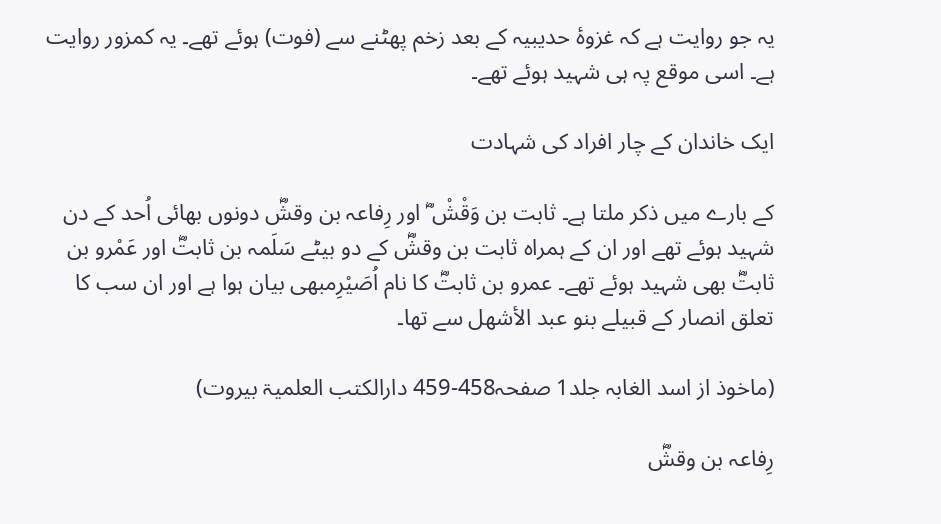یہ جو روایت ہے کہ غزوۂ حدیبیہ کے بعد زخم پھٹنے سے (فوت) ہوئے تھے۔ یہ کمزور روایت ہے۔ اسی موقع پہ ہی شہید ہوئے تھے۔

ایک خاندان کے چار افراد کی شہادت

کے بارے میں ذکر ملتا ہے۔ ثابت بن وَقْشْ ؓ اور رِفاعہ بن وقشؓ دونوں بھائی اُحد کے دن شہید ہوئے تھے اور ان کے ہمراہ ثابت بن وقشؓ کے دو بیٹے سَلَمہ بن ثابتؓ اور عَمْرو بن ثابتؓ بھی شہید ہوئے تھے۔ عمرو بن ثابتؓ کا نام اُصَیْرِمبھی بیان ہوا ہے اور ان سب کا تعلق انصار کے قبیلے بنو عبد الأشھل سے تھا۔

(ماخوذ از اسد الغابہ جلد1 صفحہ458-459 دارالکتب العلمیۃ بیروت)

رِفاعہ بن وقشؓ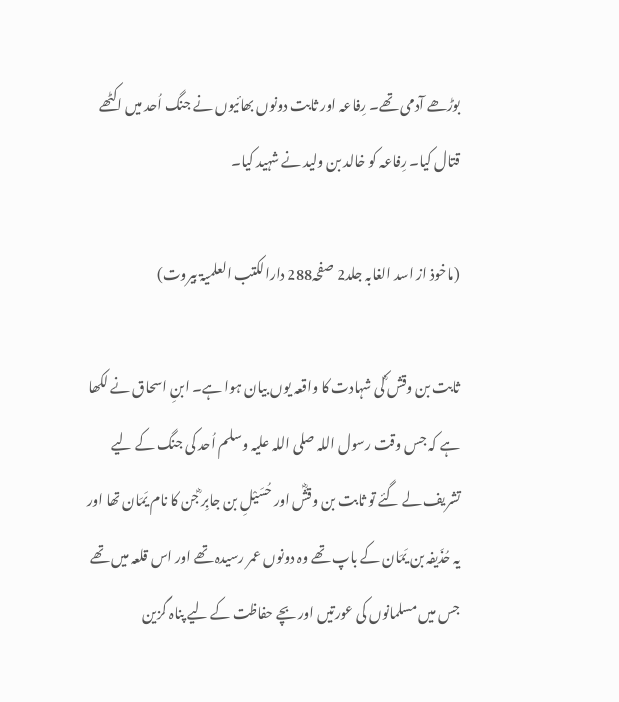بوڑھے آدمی تھے۔ رِفاعہ اور ثابت دونوں بھائیوں نے جنگ اُحد میں اکٹھے قتال کیا۔ رِفاعہ کو خالد بن ولید نے شہید کیا۔

(ماخوذ از اسد الغابہ جلد2 صفحہ288 دارالکتب العلمیۃ بیروت)

ثابت بن وقش ؓکی شہادت کا واقعہ یوں بیان ہوا ہے۔ ابنِ اسحاق نے لکھا ہے کہ جس وقت رسول اللہ صلی اللہ علیہ وسلم اُحد کی جنگ کے لیے تشریف لے گئے تو ثابت بن وقشؓ اور حُسَیْلِ بن جابِر ؓجن کا نام یَمَان تھا اور یہ حُذَیفہ بن یَمَان کے باپ تھے وہ دونوں عمر رسیدہ تھے اور اس قلعہ میں تھے جس میں مسلمانوں کی عورتیں اور بچے حفاظت کے لیے پناہ گزین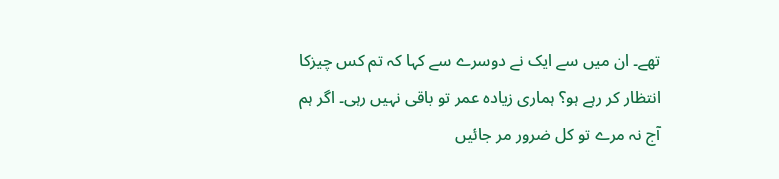تھے۔ ان میں سے ایک نے دوسرے سے کہا کہ تم کس چیزکا انتظار کر رہے ہو؟ ہماری زیادہ عمر تو باقی نہیں رہی۔ اگر ہم آج نہ مرے تو کل ضرور مر جائیں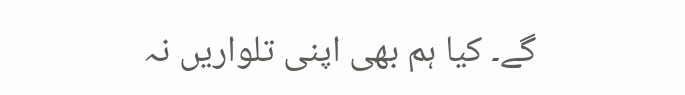گے۔ کیا ہم بھی اپنی تلواریں نہ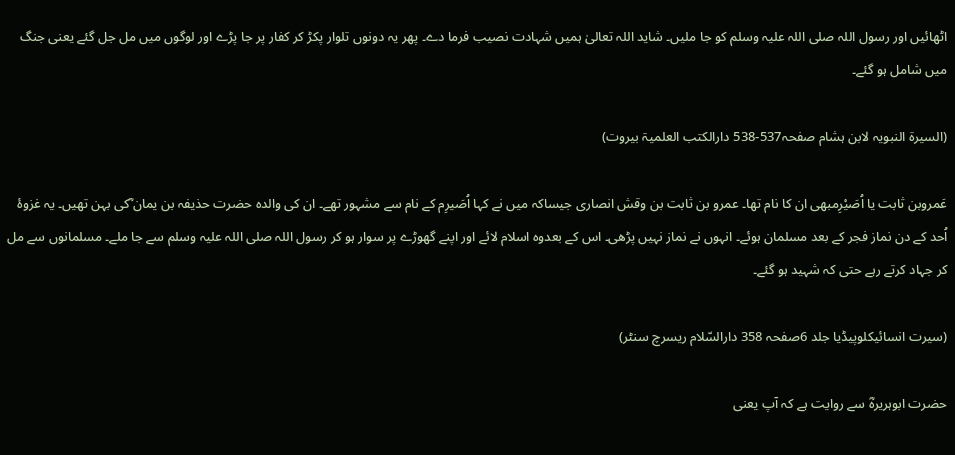اٹھائیں اور رسول اللہ صلی اللہ علیہ وسلم کو جا ملیں۔ شاید اللہ تعالیٰ ہمیں شہادت نصیب فرما دے۔ پھر یہ دونوں تلوار پکڑ کر کفار پر جا پڑے اور لوگوں میں مل جل گئے یعنی جنگ میں شامل ہو گئے۔

(السیرۃ النبویہ لابن ہشام صفحہ537-538 دارالکتب العلمیۃ بیروت)

عَمروبن ثابت یا اُصَیْرِمبھی ان کا نام تھا۔ عمرو بن ثابت بن وقش انصاری جیساکہ میں نے کہا اُصَیرِم کے نام سے مشہور تھے۔ ان کی والدہ حضرت حذیفہ بن یمان ؓکی بہن تھیں۔ یہ غزوۂ اُحد کے دن نماز فجر کے بعد مسلمان ہوئے۔ انہوں نے نماز نہیں پڑھی۔ اس کے بعدوہ اسلام لائے اور اپنے گھوڑے پر سوار ہو کر رسول اللہ صلی اللہ علیہ وسلم سے جا ملے۔ مسلمانوں سے مل کر جہاد کرتے رہے حتی کہ شہید ہو گئے۔

(سیرت انسائیکلوپیڈیا جلد 6صفحہ 358 دارالسّلام ریسرچ سنٹر)

حضرت ابوہریرہؓ سے روایت ہے کہ آپ یعنی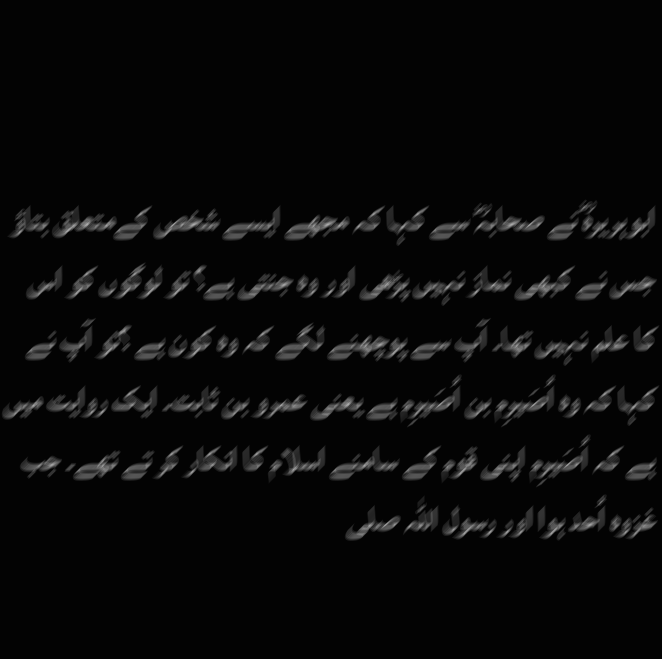ابوہریرہؓ نے صحابہؓ سے کہا کہ مجھے ایسے شخص کےمتعلق بتاؤ جس نے کبھی نماز نہیں پڑھی اور وہ جنتی ہے؟ تو لوگوں کو اس کا علم نہیں تھا۔ آپ سے پوچھنے لگے کہ وہ کون ہے ؟تو آپ نے کہا کہ وہ اُصَیرِم بن اُصَیرِم ہے یعنی عمرو بن ثابت۔ ایک روایت میں ہے کہ اُصَیرِم اپنی قوم کے سامنے اسلام کا انکار کر تے تھے۔ جب غزوہ اُحد ہوا اور رسول اللہ صلی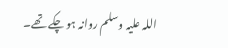اللہ علیہ وسلم روانہ ہو چکے تھے۔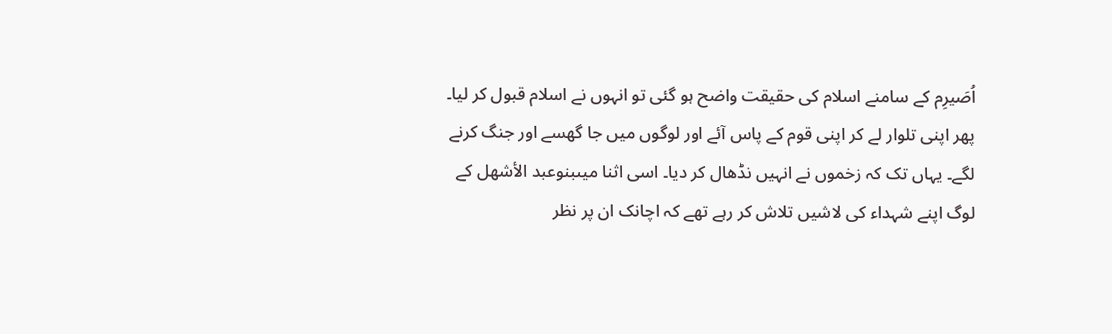اُصَیرِم کے سامنے اسلام کی حقیقت واضح ہو گئی تو انہوں نے اسلام قبول کر لیا۔ پھر اپنی تلوار لے کر اپنی قوم کے پاس آئے اور لوگوں میں جا گھسے اور جنگ کرنے لگے۔ یہاں تک کہ زخموں نے انہیں نڈھال کر دیا۔ اسی اثنا میںبنوعبد الأشھل کے لوگ اپنے شہداء کی لاشیں تلاش کر رہے تھے کہ اچانک ان پر نظر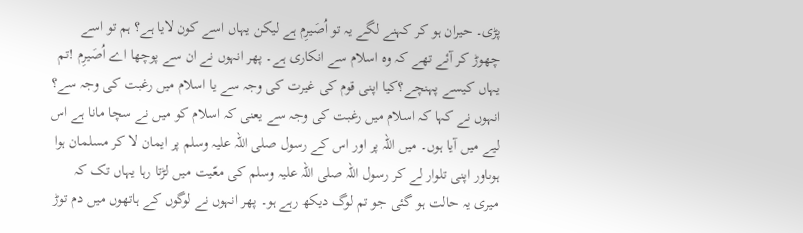پڑی۔ حیران ہو کر کہنے لگے یہ تو اُصَیرِم ہے لیکن یہاں اسے کون لایا ہے؟ ہم تو اسے چھوڑ کر آئے تھے کہ وہ اسلام سے انکاری ہے۔ پھر انہوں نے ان سے پوچھا اے اُصَیرِم !تم یہاں کیسے پہنچے؟کیا اپنی قوم کی غیرت کی وجہ سے یا اسلام میں رغبت کی وجہ سے؟ انہوں نے کہا کہ اسلام میں رغبت کی وجہ سے یعنی کہ اسلام کو میں نے سچا مانا ہے اس لیے میں آیا ہوں۔ میں اللہ پر اور اس کے رسول صلی اللہ علیہ وسلم پر ایمان لا کر مسلمان ہوا ہوںاور اپنی تلوار لے کر رسول اللہ صلی اللہ علیہ وسلم کی معّیت میں لڑتا رہا یہاں تک کہ میری یہ حالت ہو گئی جو تم لوگ دیکھ رہے ہو۔ پھر انہوں نے لوگوں کے ہاتھوں میں دم توڑ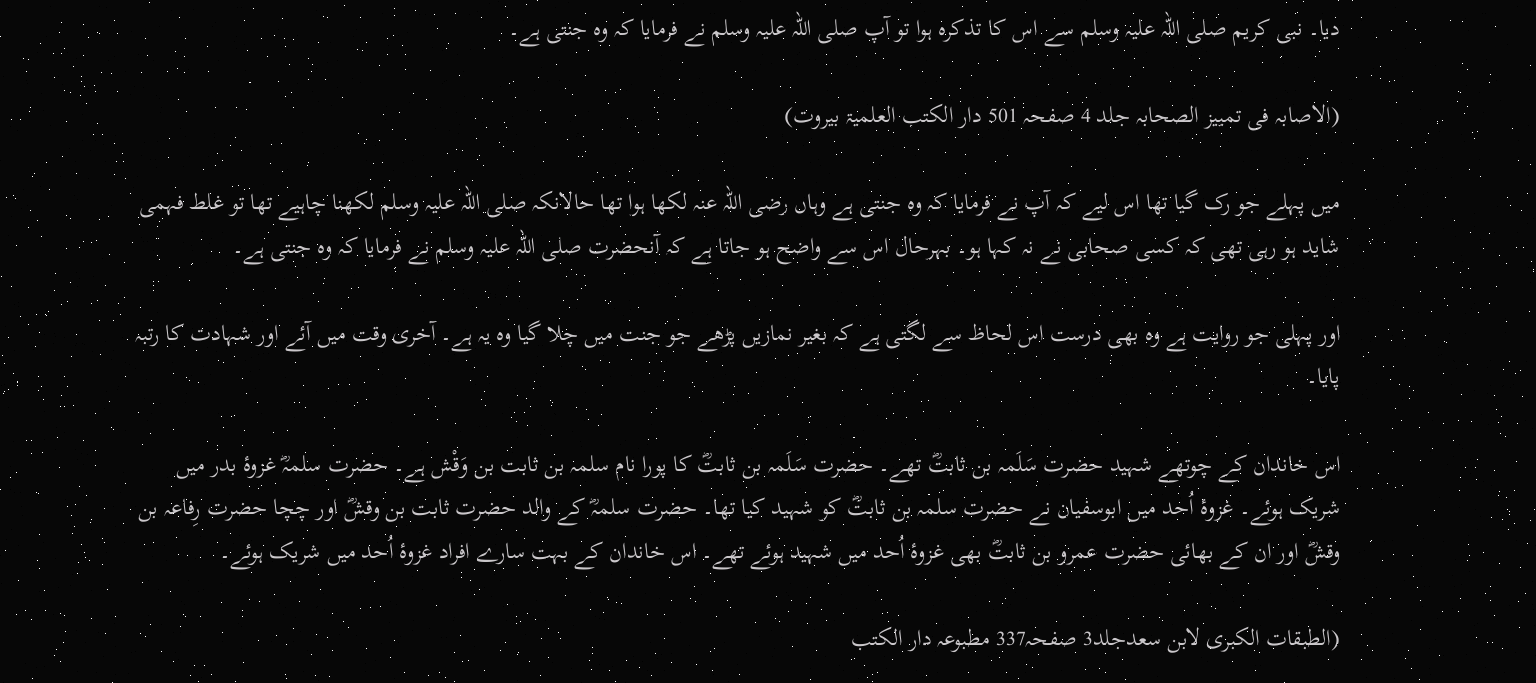دیا۔ نبی کریم صلی اللہ علیہ وسلم سے اس کا تذکرہ ہوا تو آپ صلی اللہ علیہ وسلم نے فرمایا کہ وہ جنتی ہے۔

(الاصابہ فی تمییز الصحابہ جلد 4 صفحہ 501 دار الکتب العلمیۃ بیروت)

میں پہلے جو رک گیا تھا اس لیے کہ آپ نے فرمایا کہ وہ جنتی ہے وہاں رضی اللہ عنہ لکھا ہوا تھا حالانکہ صلی اللہ علیہ وسلم لکھنا چاہیے تھا تو غلط فہمی شاید ہو رہی تھی کہ کسی صحابی نے نہ کہا ہو۔ بہرحال اس سے واضح ہو جاتا ہے کہ آنحضرت صلی اللہ علیہ وسلم نے فرمایا کہ وہ جنتی ہے۔

اور پہلی جو روایت ہے وہ بھی درست اس لحاظ سے لگتی ہے کہ بغیر نمازیں پڑھے جو جنت میں چلا گیا وہ یہ ہے۔ آخری وقت میں آئے اور شہادت کا رتبہ پایا۔

اس خاندان کے چوتھے شہید حضرت سَلَمہ بن ثابتؓ تھے۔ حضرت سَلَمہ بن ثابتؓ کا پورا نام سلمہ بن ثابت بن وَقْش ہے۔ حضرت سلمہؓ غزوۂ بدر میں شریک ہوئے۔ غزوۂ اُحد میں ابوسفیان نے حضرت سلمہ بن ثابتؓ کو شہید کیا تھا۔ حضرت سلمہؓ کے والد حضرت ثابت بن وقشؓ اور چچا حضرت رِفاعہ بن وقشؓ اور ان کے بھائی حضرت عمرو بن ثابتؓ بھی غزوۂ اُحد میں شہید ہوئے تھے۔ اس خاندان کے بہت سارے افراد غزوۂ اُحد میں شریک ہوئے۔

(الطبقات الکبری لابن سعدجلد3 صفحہ337 مطبوعہ دار الکتب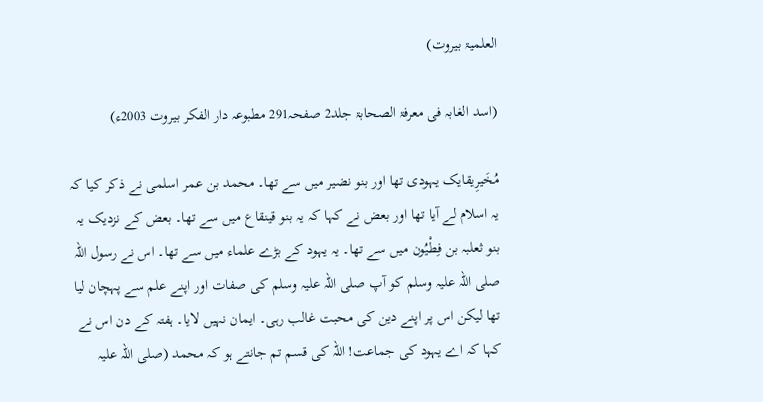العلمیۃ بیروت)

(اسد الغابہ فی معرفۃ الصحابۃ جلد2 صفحہ291 مطبوعہ دار الفکر بیروت 2003ء)

مُخَیرِیقایک یہودی تھا اور بنو نضیر میں سے تھا۔ محمد بن عمر اسلمی نے ذکر کیا کہ یہ اسلام لے آیا تھا اور بعض نے کہا کہ یہ بنو قینقاع میں سے تھا۔ بعض کے نزدیک یہ بنو ثعلبہ بن فِطْیُون میں سے تھا۔ یہ یہود کے بڑے علماء میں سے تھا۔ اس نے رسول اللہ صلی اللہ علیہ وسلم کو آپ صلی اللہ علیہ وسلم کی صفات اور اپنے علم سے پہچان لیا تھا لیکن اس پر اپنے دین کی محبت غالب رہی۔ ایمان نہیں لایا۔ ہفتہ کے دن اس نے کہا کہ اے یہود کی جماعت! اللہ کی قسم تم جانتے ہو کہ محمد (صلی اللہ علیہ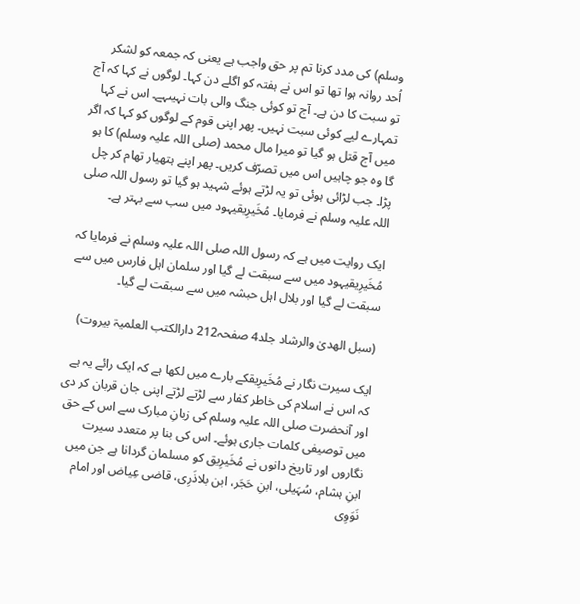وسلم) کی مدد کرنا تم پر حق واجب ہے یعنی کہ جمعہ کو لشکر اُحد روانہ ہوا تھا تو اس نے ہفتہ کو اگلے دن کہا۔ لوگوں نے کہا کہ آج تو سبت کا دن ہے۔ آج تو کوئی جنگ والی بات نہیںہے۔ اس نے کہا تمہارے لیے کوئی سبت نہیں۔ پھر اپنی قوم کے لوگوں کو کہا کہ اگر میں آج قتل ہو گیا تو میرا مال محمد (صلی اللہ علیہ وسلم) کا ہو گا وہ جو چاہیں اس میں تصرّف کریں۔ پھر اپنے ہتھیار تھام کر چل پڑا۔ جب لڑائی ہوئی تو یہ لڑتے ہوئے شہید ہو گیا تو رسول اللہ صلی اللہ علیہ وسلم نے فرمایا۔ مُخَیرِیقیہود میں سب سے بہتر ہے۔

ایک روایت میں ہے کہ رسول اللہ صلی اللہ علیہ وسلم نے فرمایا کہ مُخَیرِیقیہود میں سے سبقت لے گیا اور سلمان اہل فارس میں سے سبقت لے گیا اور بلال اہل حبشہ میں سے سبقت لے گیا۔

(سبل الھدیٰ والرشاد جلد4 صفحہ212 دارالکتب العلمیۃ بیروت)

ایک سیرت نگار نے مُخَیرِیقکے بارے میں لکھا ہے کہ ایک رائے یہ ہے کہ اس نے اسلام کی خاطر کفار سے لڑتے لڑتے اپنی جان قربان کر دی اور آنحضرت صلی اللہ علیہ وسلم کی زبانِ مبارک سے اس کے حق میں توصیفی کلمات جاری ہوئے۔ اس کی بنا پر متعدد سیرت نگاروں اور تاریخ دانوں نے مُخَیرِیق کو مسلمان گردانا ہے جن میں ابنِ ہشام، سُہَیلی، ابنِ حَجَر، ابن بلاذَرِی، قاضی عِیاض اور امام نَوَوِی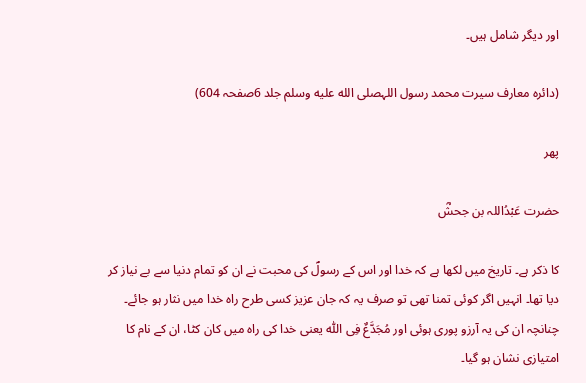اور دیگر شامل ہیں۔

(دائرہ معارف سیرت محمد رسول اللہصلى الله عليه وسلم جلد 6صفحہ 604)

پھر

حضرت عَبْدُاللہ بن جحشؓ

کا ذکر ہے۔ تاریخ میں لکھا ہے کہ خدا اور اس کے رسولؐ کی محبت نے ان کو تمام دنیا سے بے نیاز کر دیا تھا۔ انہیں اگر کوئی تمنا تھی تو صرف یہ کہ جان عزیز کسی طرح راہ خدا میں نثار ہو جائے۔ چنانچہ ان کی یہ آرزو پوری ہوئی اور مُجَدَّعٌ فِی اللّٰہ یعنی خدا کی راہ میں کان کٹا، ان کے نام کا امتیازی نشان ہو گیا۔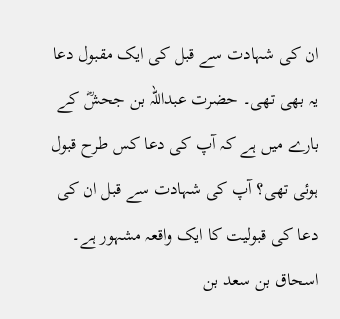ان کی شہادت سے قبل کی ایک مقبول دعا یہ بھی تھی۔ حضرت عبداللہ بن جحشؓ کے بارے میں ہے کہ آپ کی دعا کس طرح قبول ہوئی تھی؟ آپ کی شہادت سے قبل ان کی دعا کی قبولیت کا ایک واقعہ مشہور ہے۔ اسحاق بن سعد بن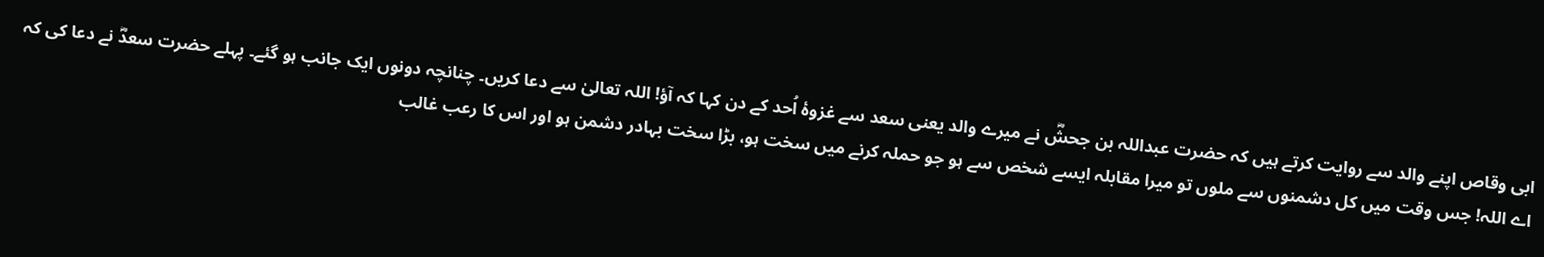ابی وقاص اپنے والد سے روایت کرتے ہیں کہ حضرت عبداللہ بن جحشؓ نے میرے والد یعنی سعد سے غزوۂ اُحد کے دن کہا کہ آؤ! اللہ تعالیٰ سے دعا کریں۔ چنانچہ دونوں ایک جانب ہو گئے۔ پہلے حضرت سعدؓ نے دعا کی کہ اے اللہ! جس وقت میں کل دشمنوں سے ملوں تو میرا مقابلہ ایسے شخص سے ہو جو حملہ کرنے میں سخت ہو، بڑا سخت بہادر دشمن ہو اور اس کا رعب غالب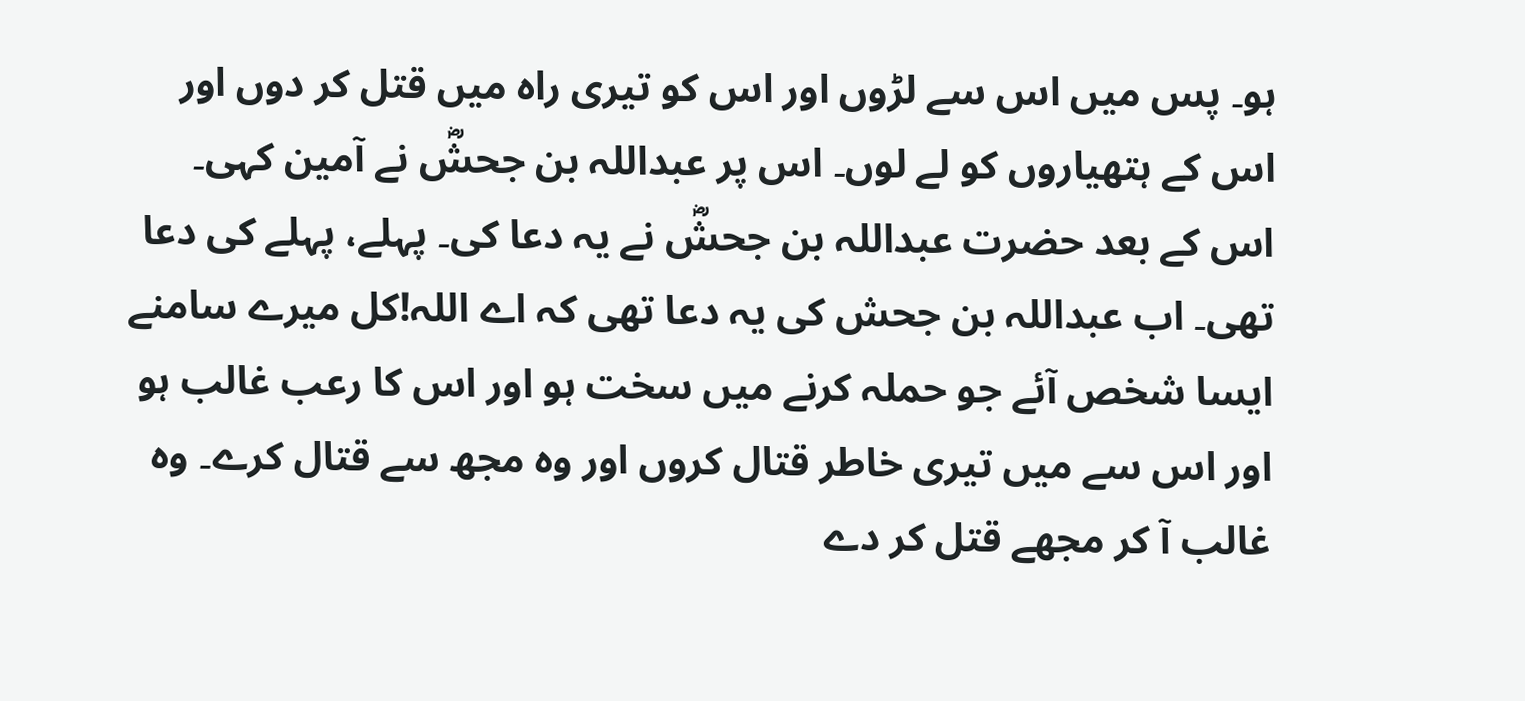ہو۔ پس میں اس سے لڑوں اور اس کو تیری راہ میں قتل کر دوں اور اس کے ہتھیاروں کو لے لوں۔ اس پر عبداللہ بن جحشؓ نے آمین کہی۔ اس کے بعد حضرت عبداللہ بن جحشؓ نے یہ دعا کی۔ پہلے، پہلے کی دعا تھی۔ اب عبداللہ بن جحش کی یہ دعا تھی کہ اے اللہ!کل میرے سامنے ایسا شخص آئے جو حملہ کرنے میں سخت ہو اور اس کا رعب غالب ہو اور اس سے میں تیری خاطر قتال کروں اور وہ مجھ سے قتال کرے۔ وہ غالب آ کر مجھے قتل کر دے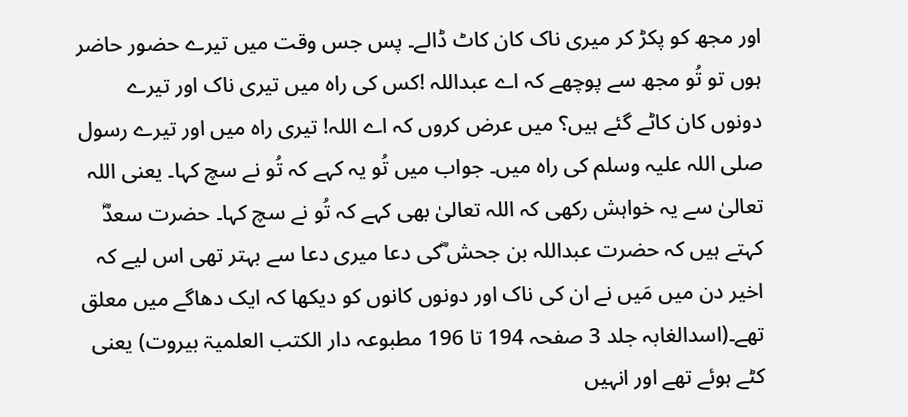اور مجھ کو پکڑ کر میری ناک کان کاٹ ڈالے۔ پس جس وقت میں تیرے حضور حاضر ہوں تو تُو مجھ سے پوچھے کہ اے عبداللہ !کس کی راہ میں تیری ناک اور تیرے دونوں کان کاٹے گئے ہیں؟ میں عرض کروں کہ اے اللہ! تیری راہ میں اور تیرے رسول صلی اللہ علیہ وسلم کی راہ میں۔ جواب میں تُو یہ کہے کہ تُو نے سچ کہا۔ یعنی اللہ تعالیٰ سے یہ خواہش رکھی کہ اللہ تعالیٰ بھی کہے کہ تُو نے سچ کہا۔ حضرت سعدؓ کہتے ہیں کہ حضرت عبداللہ بن جحش ؓکی دعا میری دعا سے بہتر تھی اس لیے کہ اخیر دن میں مَیں نے ان کی ناک اور دونوں کانوں کو دیکھا کہ ایک دھاگے میں معلق تھے۔(اسدالغابہ جلد 3 صفحہ 194 تا 196 مطبوعہ دار الکتب العلمیۃ بیروت) یعنی کٹے ہوئے تھے اور انہیں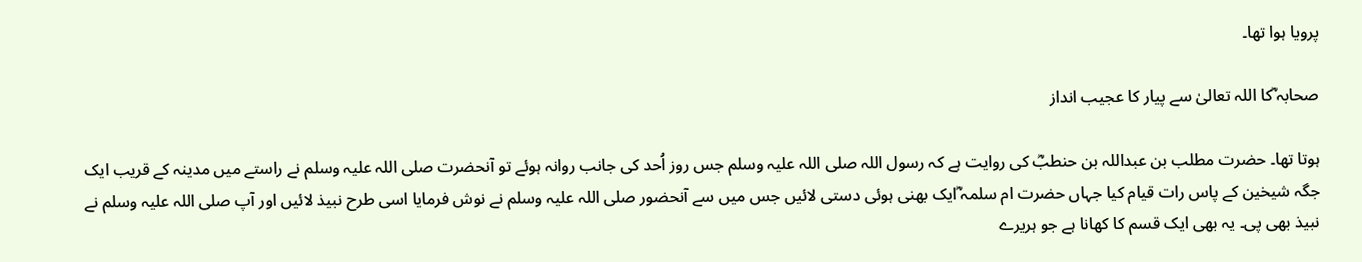پرویا ہوا تھا۔

صحابہ ؓکا اللہ تعالیٰ سے پیار کا عجیب انداز

ہوتا تھا۔ حضرت مطلب بن عبداللہ بن حنطبؓ کی روایت ہے کہ رسول اللہ صلی اللہ علیہ وسلم جس روز اُحد کی جانب روانہ ہوئے تو آنحضرت صلی اللہ علیہ وسلم نے راستے میں مدینہ کے قریب ایک جگہ شیخین کے پاس رات قیام کیا جہاں حضرت ام سلمہ ؓایک بھنی ہوئی دستی لائیں جس میں سے آنحضور صلی اللہ علیہ وسلم نے نوش فرمایا اسی طرح نبیذ لائیں اور آپ صلی اللہ علیہ وسلم نے نبیذ بھی پی۔ یہ بھی ایک قسم کا کھانا ہے جو ہریرے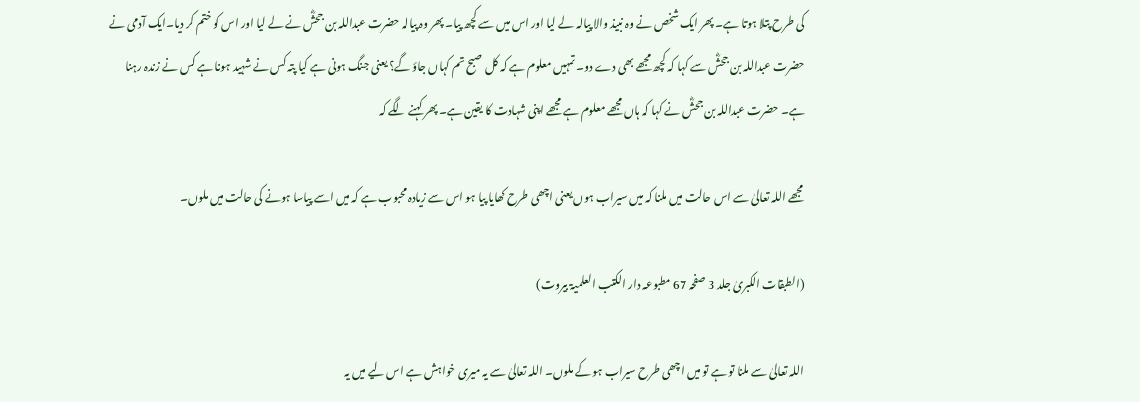کی طرح پتلا ہوتا ہے۔ پھر ایک شخص نے وہ نبیذ والا پیالہ لے لیا اور اس میں سے کچھ پیا۔ پھر وہ پیالہ حضرت عبداللہ بن جحشؓ نے لے لیا اور اس کو ختم کر دیا۔ایک آدمی نے حضرت عبداللہ بن جحشؓ سے کہا کہ کچھ مجھے بھی دے دو۔ تمہیں معلوم ہے کہ کل صبح تم کہاں جاؤ گے؟ یعنی جنگ ہونی ہے کیا پتہ کس نے شہید ہونا ہے کس نے زندہ رہنا ہے۔ حضرت عبداللہ بن جحشؓ نے کہا کہ ہاں مجھے معلوم ہے مجھے اپنی شہادت کا یقین ہے۔ پھر کہنے لگے کہ

مجھے اللہ تعالیٰ سے اس حالت میں ملنا کہ میں سیراب ہوں یعنی اچھی طرح کھایا پیا ہو اس سے زیادہ محبوب ہے کہ میں اسے پیاسا ہونے کی حالت میں ملوں۔

(الطبقات الکبریٰ جلد 3 صفحہ 67 مطبوعہ دار الکتب العلمیۃ بیروت)

اللہ تعالیٰ سے ملنا تو ہے تو میں اچھی طرح سیراب ہو کے ملوں۔ اللہ تعالیٰ سے یہ میری خواہش ہے اس لیے میں یہ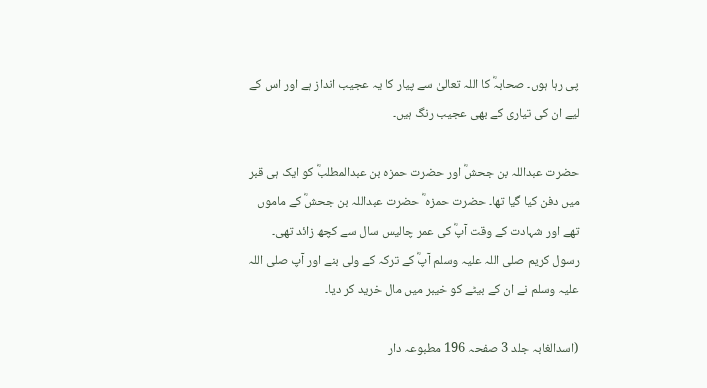پی رہا ہوں۔ صحابہؓ کا اللہ تعالیٰ سے پیار کا یہ عجیب انداز ہے اور اس کے لیے ان کی تیاری کے بھی عجیب رنگ ہیں۔

حضرت عبداللہ بن جحشؓ اور حضرت حمزہ بن عبدالمطلبؓ کو ایک ہی قبر میں دفن کیا گیا تھا۔ حضرت حمزہ ؓ حضرت عبداللہ بن جحشؓ کے ماموں تھے اور شہادت کے وقت آپؓ کی عمر چالیس سال سے کچھ زائد تھی۔ رسول کریم صلی اللہ علیہ وسلم آپؓ کے ترکہ کے ولی بنے اور آپ صلی اللہ علیہ وسلم نے ان کے بیٹے کو خیبر میں مال خرید کر دیا۔

(اسدالغابہ جلد 3 صفحہ 196 مطبوعہ دار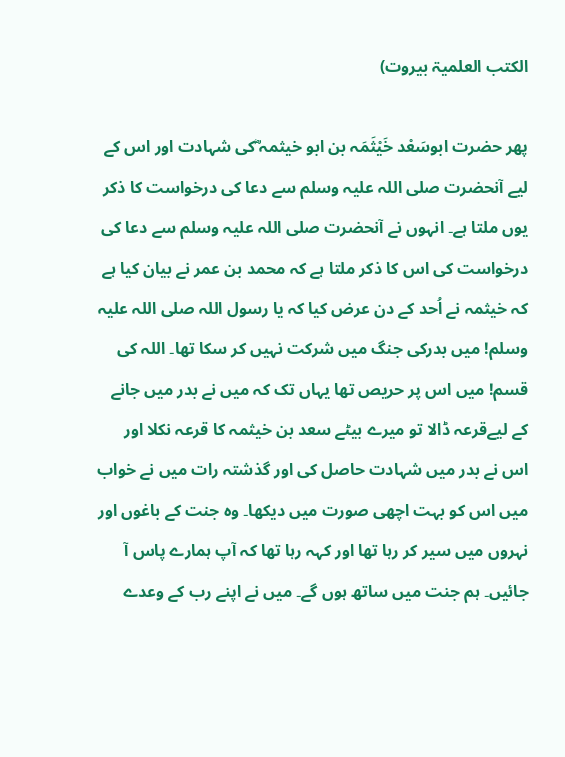الکتب العلمیۃ بیروت)

پھر حضرت ابوسَعْد خَیْثَمَہ بن ابو خیثمہ ؓکی شہادت اور اس کے لیے آنحضرت صلی اللہ علیہ وسلم سے دعا کی درخواست کا ذکر یوں ملتا ہے۔ انہوں نے آنحضرت صلی اللہ علیہ وسلم سے دعا کی درخواست کی اس کا ذکر ملتا ہے کہ محمد بن عمر نے بیان کیا ہے کہ خیثمہ نے اُحد کے دن عرض کیا کہ یا رسول اللہ صلی اللہ علیہ وسلم! میں بدرکی جنگ میں شرکت نہیں کر سکا تھا۔ اللہ کی قسم! میں اس پر حریص تھا یہاں تک کہ میں نے بدر میں جانے کے لیےقرعہ ڈالا تو میرے بیٹے سعد بن خیثمہ کا قرعہ نکلا اور اس نے بدر میں شہادت حاصل کی اور گذشتہ رات میں نے خواب میں اس کو بہت اچھی صورت میں دیکھا۔ وہ جنت کے باغوں اور نہروں میں سیر کر رہا تھا اور کہہ رہا تھا کہ آپ ہمارے پاس آ جائیں۔ ہم جنت میں ساتھ ہوں گے۔ میں نے اپنے رب کے وعدے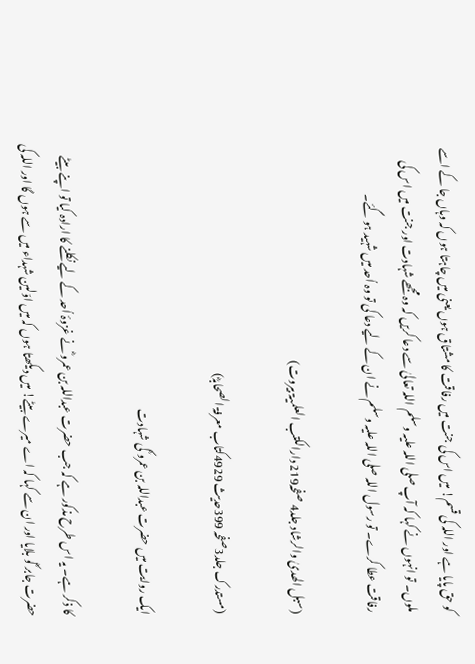کو حق پایا ہے اور اللہ کی قسم! میں اس کی جنت میں رفاقت کا مشتاق ہوں یعنی میں چاہتا ہوں کہ وہاں جا کے اسے ملوں۔ تو انہوں نے کہا کہ آپ صلی اللہ علیہ وسلم اللہ تعالیٰ سے دعا کریں کہ وہ مجھے شہادت اور جنت میں اس کی رفاقت عطا کرے۔ تو رسول اللہ صلی اللہ علیہ وسلم نے ان کے لیے دعا کی تو وہ اُحد میں شہید ہو گئے۔

(سبل الھدیٰ والرشاد جلد4 صفحہ219 دارالکتب العلمیۃ بیروت)

(مستدرک جلد3صفحہ 399حدیث 4929کتاب معرفۃ الصحابہؓ)

ایک روایت میں حضرت عبداللہ بن عمرو ؓکی شہادت

کا ذکر ہے۔ یہ اس طرح مذکور ہے کہ جب حضرت عبداللہ بن عمرو ؓنے غزوۂ اُحد کے لیے نکلنے کا ارادہ کیا تو اپنے بیٹے حضرت جابر ؓکو بلایا اور ان سے کہا کہ اے میرے بیٹے! میں دیکھتا ہوں کہ میں اوّلین شہداء میں سے ہوں گا اور اللہ کی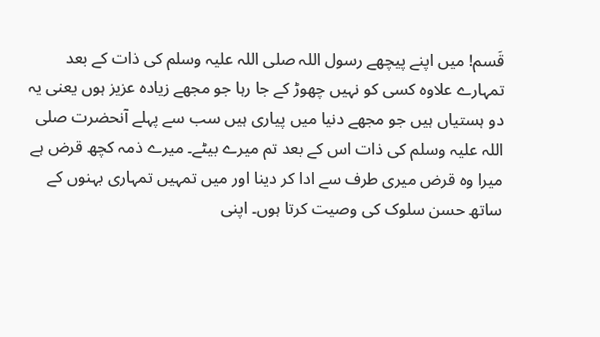قَسم! میں اپنے پیچھے رسول اللہ صلی اللہ علیہ وسلم کی ذات کے بعد تمہارے علاوہ کسی کو نہیں چھوڑ کے جا رہا جو مجھے زیادہ عزیز ہوں یعنی یہ دو ہستیاں ہیں جو مجھے دنیا میں پیاری ہیں سب سے پہلے آنحضرت صلی اللہ علیہ وسلم کی ذات اس کے بعد تم میرے بیٹے۔ میرے ذمہ کچھ قرض ہے میرا وہ قرض میری طرف سے ادا کر دینا اور میں تمہیں تمہاری بہنوں کے ساتھ حسن سلوک کی وصیت کرتا ہوں۔ اپنی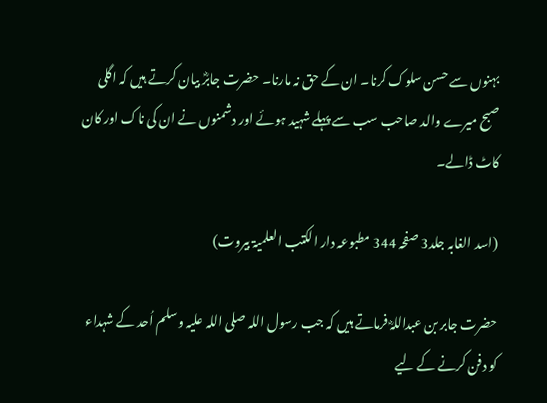بہنوں سے حسن سلوک کرنا۔ ان کے حق نہ مارنا۔ حضرت جابرؓ بیان کرتے ہیں کہ اگلی صبح میرے والد صاحب سب سے پہلے شہید ہوئے اور دشمنوں نے ان کی ناک اور کان کاٹ ڈالے۔

(اسد الغابہ جلد3 صفحہ 344 مطبوعہ دار الکتب العلمیۃ بیروت)

حضرت جابر بن عبداللہؓ فرماتے ہیں کہ جب رسول اللہ صلی اللہ علیہ وسلم اُحد کے شہداء کو دفن کرنے کے لیے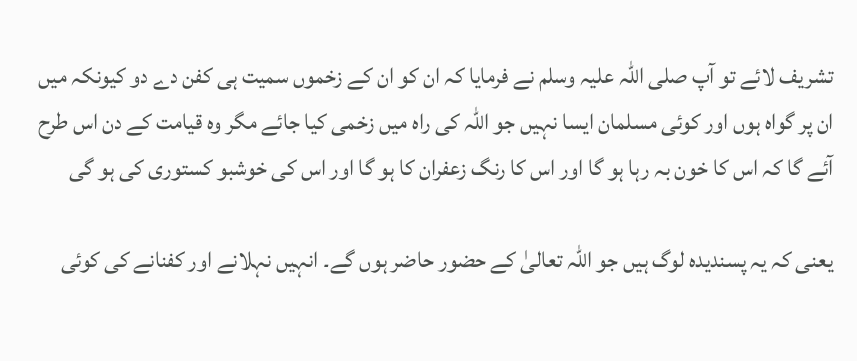تشریف لائے تو آپ صلی اللہ علیہ وسلم نے فرمایا کہ ان کو ان کے زخموں سمیت ہی کفن دے دو کیونکہ میں ان پر گواہ ہوں اور کوئی مسلمان ایسا نہیں جو اللہ کی راہ میں زخمی کیا جائے مگر وہ قیامت کے دن اس طرح آئے گا کہ اس کا خون بہ رہا ہو گا اور اس کا رنگ زعفران کا ہو گا اور اس کی خوشبو کستوری کی ہو گی

یعنی کہ یہ پسندیدہ لوگ ہیں جو اللہ تعالیٰ کے حضور حاضر ہوں گے۔ انہیں نہلانے اور کفنانے کی کوئی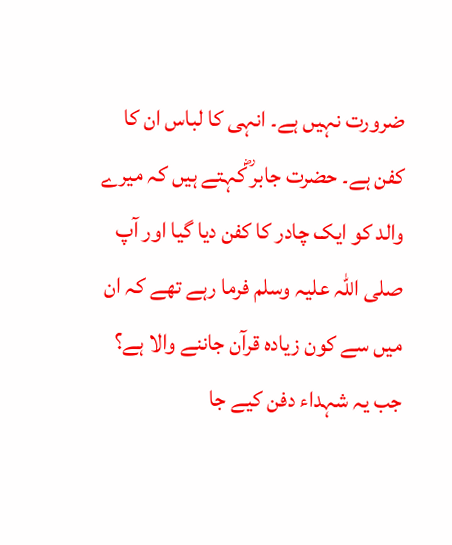ضرورت نہیں ہے۔ انہی کا لباس ان کا کفن ہے۔ حضرت جابر ؓکہتے ہیں کہ میرے والد کو ایک چادر کا کفن دیا گیا اور آپ صلی اللہ علیہ وسلم فرما رہے تھے کہ ان میں سے کون زیادہ قرآن جاننے والا ہے؟ جب یہ شہداء دفن کیے جا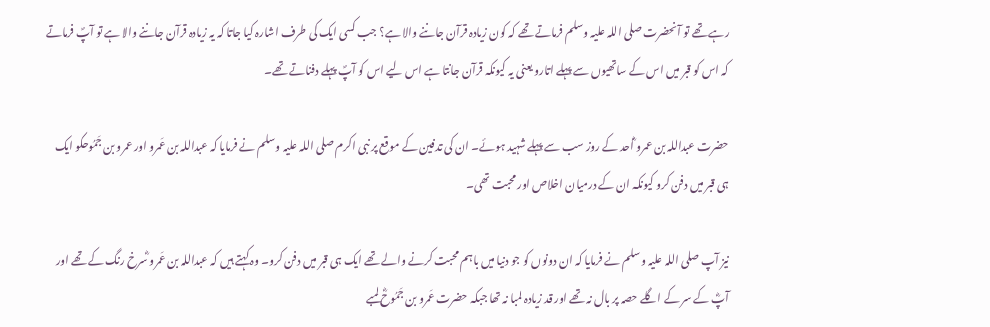رہے تھے تو آنحضرت صلی اللہ علیہ وسلم فرماتے تھے کہ کون زیادہ قرآن جاننے والا ہے؟ جب کسی ایک کی طرف اشارہ کیا جاتا کہ یہ زیادہ قرآن جاننے والا ہے تو آپؐ فرماتے کہ اس کو قبر میں اس کے ساتھیوں سے پہلے اتارو یعنی یہ کیونکہ قرآن جانتا ہے اس لیے اس کو آپؐ پہلے دفناتے تھے۔

حضرت عبداللہ بن عمرو ؓاُحد کے روز سب سے پہلے شہید ہوئے۔ ان کی تدفین کے موقع پر نبی اکرم صلی اللہ علیہ وسلم نے فرمایا کہ عبداللہ بن عَمرو اور عمرو بن جَمُوحکو ایک ہی قبر میں دفن کرو کیونکہ ان کے درمیان اخلاص اور محبت تھی۔

نیز آپ صلی اللہ علیہ وسلم نے فرمایا کہ ان دونوں کو جو دنیا میں باہم محبت کرنے والے تھے ایک ہی قبر میں دفن کرو۔ وہ کہتے ہیں کہ عبداللہ بن عَمرو ؓسرخ رنگ کے تھے اور آپؓ کے سر کے اگلے حصہ پر بال نہ تھے اور قد زیادہ لمبا نہ تھا جبکہ حضرت عَمرو بن جَمُوحؓ لمبے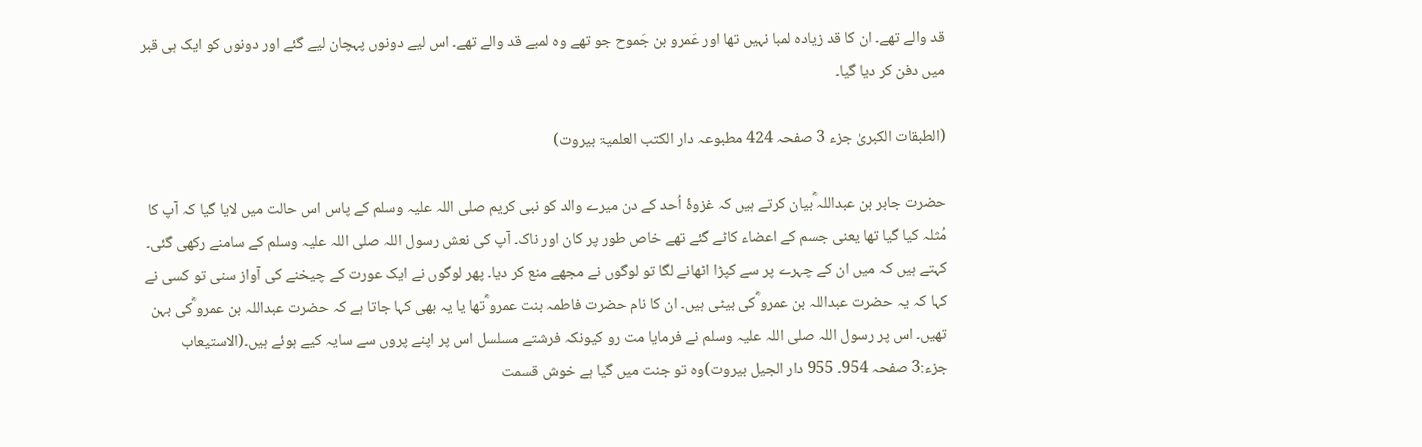قد والے تھے۔ ان کا قد زیادہ لمبا نہیں تھا اور عَمرو بن جَموح جو تھے وہ لمبے قد والے تھے۔ اس لیے دونوں پہچان لیے گئے اور دونوں کو ایک ہی قبر میں دفن کر دیا گیا۔

(الطبقات الکبریٰ جزء 3 صفحہ 424 مطبوعہ دار الکتب العلمیۃ بیروت)

حضرت جابر بن عبداللہ ؓبیان کرتے ہیں کہ غزوۂ اُحد کے دن میرے والد کو نبی کریم صلی اللہ علیہ وسلم کے پاس اس حالت میں لایا گیا کہ آپ کا مُثلہ کیا گیا تھا یعنی جسم کے اعضاء کاٹے گئے تھے خاص طور پر کان اور ناک۔ آپ کی نعش رسول اللہ صلی اللہ علیہ وسلم کے سامنے رکھی گئی۔ کہتے ہیں کہ میں ان کے چہرے پر سے کپڑا اٹھانے لگا تو لوگوں نے مجھے منع کر دیا۔ پھر لوگوں نے ایک عورت کے چیخنے کی آواز سنی تو کسی نے کہا کہ یہ حضرت عبداللہ بن عمرو ؓکی بیٹی ہیں۔ ان کا نام حضرت فاطمہ بنت عمرو ؓتھا یا یہ بھی کہا جاتا ہے کہ حضرت عبداللہ بن عمرو ؓکی بہن تھیں۔ اس پر رسول اللہ صلی اللہ علیہ وسلم نے فرمایا مت رو کیونکہ فرشتے مسلسل اس پر اپنے پروں سے سایہ کیے ہوئے ہیں۔(الاستیعاب جزء:3 صفحہ 954۔ 955 دار الجیل بیروت)وہ تو جنت میں گیا ہے خوش قسمت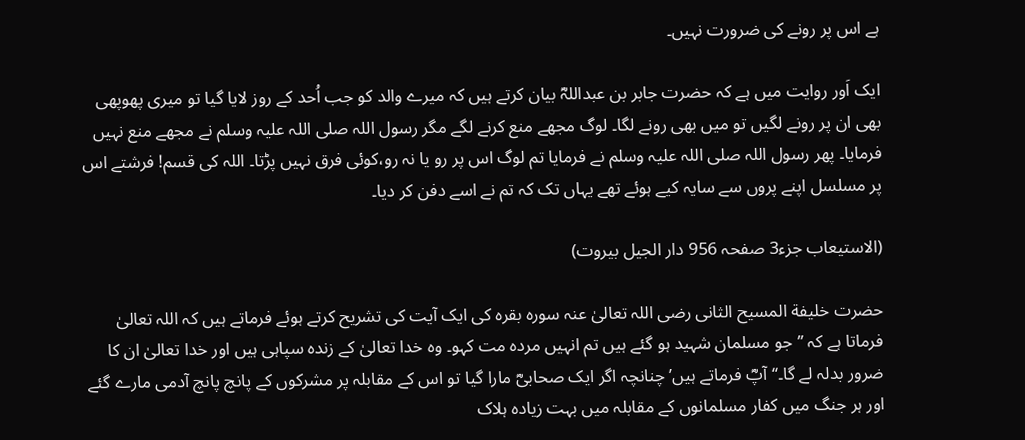ہے اس پر رونے کی ضرورت نہیں۔

ایک اَور روایت میں ہے کہ حضرت جابر بن عبداللہؓ بیان کرتے ہیں کہ میرے والد کو جب اُحد کے روز لایا گیا تو میری پھوپھی بھی ان پر رونے لگیں تو میں بھی رونے لگا۔ لوگ مجھے منع کرنے لگے مگر رسول اللہ صلی اللہ علیہ وسلم نے مجھے منع نہیں فرمایا۔ پھر رسول اللہ صلی اللہ علیہ وسلم نے فرمایا تم لوگ اس پر رو یا نہ رو،کوئی فرق نہیں پڑتا۔ اللہ کی قسم! فرشتے اس پر مسلسل اپنے پروں سے سایہ کیے ہوئے تھے یہاں تک کہ تم نے اسے دفن کر دیا۔

(الاستیعاب جزء3 صفحہ 956 دار الجیل بیروت)

حضرت خلیفة المسیح الثانی رضی اللہ تعالیٰ عنہ سورہ بقرہ کی ایک آیت کی تشریح کرتے ہوئے فرماتے ہیں کہ اللہ تعالیٰ فرماتا ہے کہ ’’جو مسلمان شہید ہو گئے ہیں تم انہیں مردہ مت کہو۔ وہ خدا تعالیٰ کے زندہ سپاہی ہیں اور خدا تعالیٰ ان کا ضرور بدلہ لے گا۔‘‘ آپؓ فرماتے ہیں’چنانچہ اگر ایک صحابیؓ مارا گیا تو اس کے مقابلہ پر مشرکوں کے پانچ پانچ آدمی مارے گئے اور ہر جنگ میں کفار مسلمانوں کے مقابلہ میں بہت زیادہ ہلاک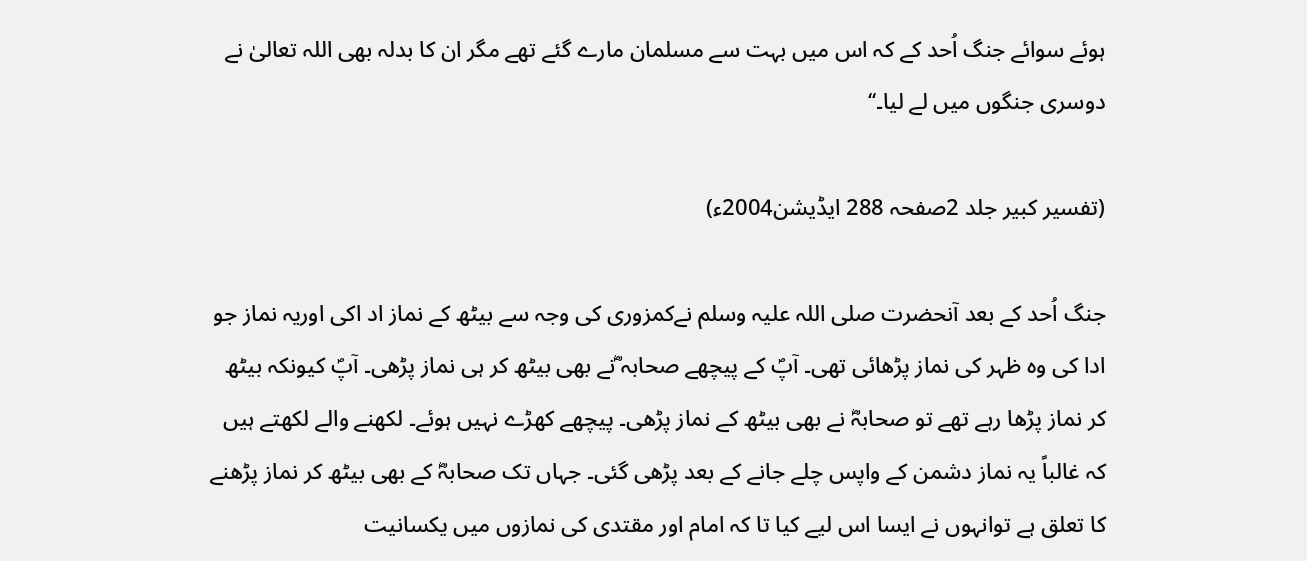ہوئے سوائے جنگ اُحد کے کہ اس میں بہت سے مسلمان مارے گئے تھے مگر ان کا بدلہ بھی اللہ تعالیٰ نے دوسری جنگوں میں لے لیا۔‘‘

(تفسیر کبیر جلد 2صفحہ 288 ایڈیشن2004ء)

جنگ اُحد کے بعد آنحضرت صلی اللہ علیہ وسلم نےکمزوری کی وجہ سے بیٹھ کے نماز اد اکی اوریہ نماز جو ادا کی وہ ظہر کی نماز پڑھائی تھی۔ آپؐ کے پیچھے صحابہ ؓنے بھی بیٹھ کر ہی نماز پڑھی۔ آپؐ کیونکہ بیٹھ کر نماز پڑھا رہے تھے تو صحابہؓ نے بھی بیٹھ کے نماز پڑھی۔ پیچھے کھڑے نہیں ہوئے۔ لکھنے والے لکھتے ہیں کہ غالباً یہ نماز دشمن کے واپس چلے جانے کے بعد پڑھی گئی۔ جہاں تک صحابہؓ کے بھی بیٹھ کر نماز پڑھنے کا تعلق ہے توانہوں نے ایسا اس لیے کیا تا کہ امام اور مقتدی کی نمازوں میں یکسانیت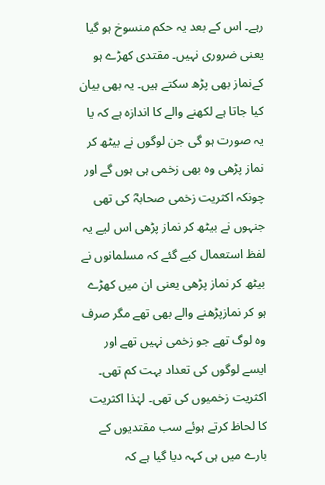رہے۔ اس کے بعد یہ حکم منسوخ ہو گیا یعنی ضروری نہیں۔ مقتدی کھڑے ہو کےنماز بھی پڑھ سکتے ہیں۔ یہ بھی بیان کیا جاتا ہے لکھنے والے کا اندازہ ہے کہ یا یہ صورت ہو گی جن لوگوں نے بیٹھ کر نماز پڑھی وہ بھی زخمی ہی ہوں گے اور چونکہ اکثریت زخمی صحابہؓ کی تھی جنہوں نے بیٹھ کر نماز پڑھی اس لیے یہ لفظ استعمال کیے گئے کہ مسلمانوں نے بیٹھ کر نماز پڑھی یعنی ان میں کھڑے ہو کر نمازپڑھنے والے بھی تھے مگر صرف وہ لوگ تھے جو زخمی نہیں تھے اور ایسے لوگوں کی تعداد بہت کم تھی۔ اکثریت زخمیوں کی تھی۔ لہٰذا اکثریت کا لحاظ کرتے ہوئے سب مقتدیوں کے بارے میں ہی کہہ دیا گیا ہے کہ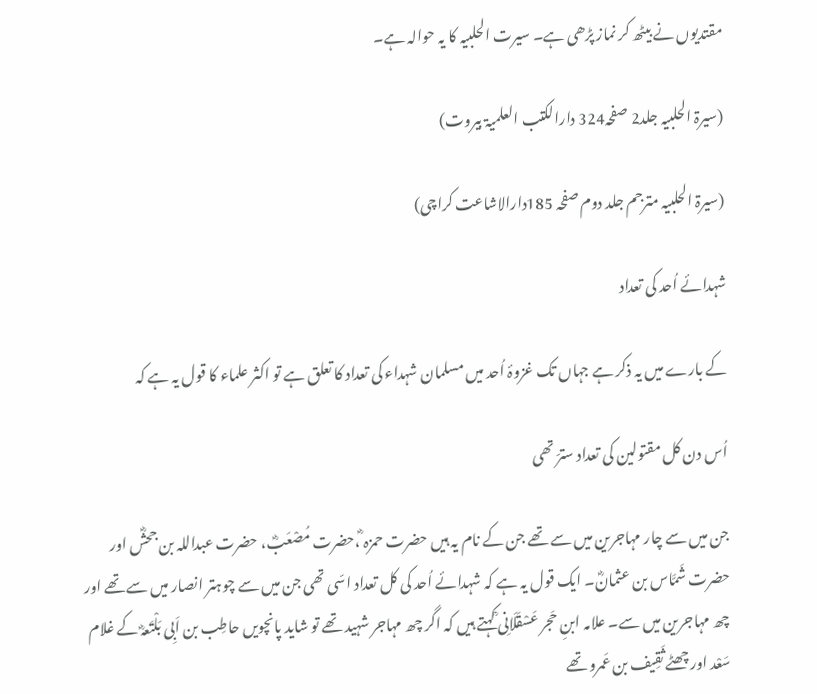مقتدیوں نے بیٹھ کر نماز پڑھی ہے۔ سیرت الحلبیہ کا یہ حوالہ ہے۔

(سیرۃ الحلبیہ جلد2 صفحہ324 دارالکتب العلمیۃ بیروت)

(سیرۃ الحلبیہ مترجم جلد دوم صفحہ 185دارالاشاعت کراچی)

شہدائے اُحد کی تعداد

کے بارے میں یہ ذکر ہے جہاں تک غزوۂ اُحد میں مسلمان شہداء کی تعداد کا تعلق ہے تو اکثر علماء کا قول یہ ہے کہ

اُس دن کل مقتولین کی تعداد سترّ تھی

جن میں سے چار مہاجرین میں سے تھے جن کے نام یہ ہیں حضرت حمزہ ؓ،حضرت مُصْعَبؓ، حضرت عبداللہ بن جحشؓ اور حضرت شَمَّاس بن عثمانؓ۔ ایک قول یہ ہے کہ شہدائے اُحد کی کل تعداد اسّی تھی جن میں سے چوہتر انصار میں سے تھے اور چھ مہاجرین میں سے۔ علامہ ابنِ حَجر عَسْقَلَانِی ؒکہتے ہیں کہ اگر چھ مہاجر شہید تھے تو شاید پانچویں حاطِب بن اَبِی بَلْتَعہؓ کے غلام سَعْد اور چھٹے ثَقِیف بن عَمرو تھے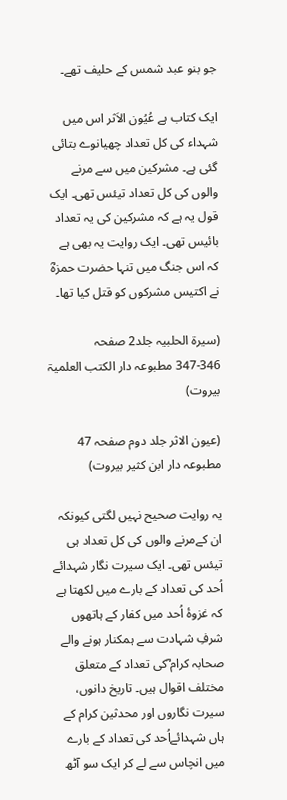جو بنو عبد شمس کے حلیف تھے۔

ایک کتاب ہے عُیُون الاَثر اس میں شہداء کی کل تعداد چھیانوے بتائی گئی ہے۔ مشرکین میں سے مرنے والوں کی کل تعداد تیئس تھی۔ ایک قول یہ ہے کہ مشرکین کی یہ تعداد بائیس تھی۔ ایک روایت یہ بھی ہے کہ اس جنگ میں تنہا حضرت حمزہؓ نے اکتیس مشرکوں کو قتل کیا تھا۔

(سیرۃ الحلبیہ جلد2 صفحہ 346-347 مطبوعہ دار الکتب العلمیۃ بیروت)

(عیون الاثر جلد دوم صفحہ 47 مطبوعہ دار ابن کثیر بیروت)

یہ روایت صحیح نہیں لگتی کیونکہ ان کےمرنے والوں کی کل تعداد ہی تیئس تھی۔ ایک سیرت نگار شہدائے اُحد کی تعداد کے بارے میں لکھتا ہے کہ غزوۂ اُحد میں کفار کے ہاتھوں شرفِ شہادت سے ہمکنار ہونے والے صحابہ کرام ؓکی تعداد کے متعلق مختلف اقوال ہیں۔ تاریخ دانوں، سیرت نگاروں اور محدثین کرام کے ہاں شہدائےاُحد کی تعداد کے بارے میں انچاس سے لے کر ایک سو آٹھ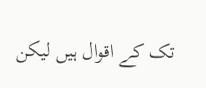تک کے اقوال ہیں لیکن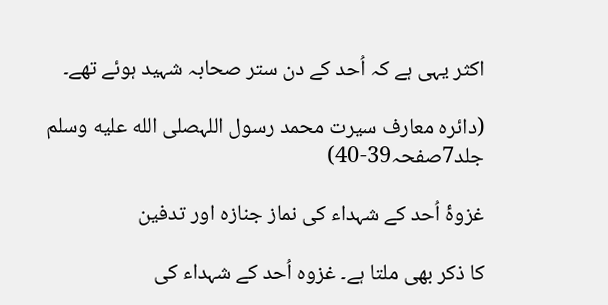اکثر یہی ہے کہ اُحد کے دن ستر صحابہ شہید ہوئے تھے۔

(دائرہ معارف سیرت محمد رسول اللہصلى الله عليه وسلم جلد7صفحہ39-40)

غزوۂ اُحد کے شہداء کی نماز جنازہ اور تدفین

کا ذکر بھی ملتا ہے۔ غزوہ اُحد کے شہداء کی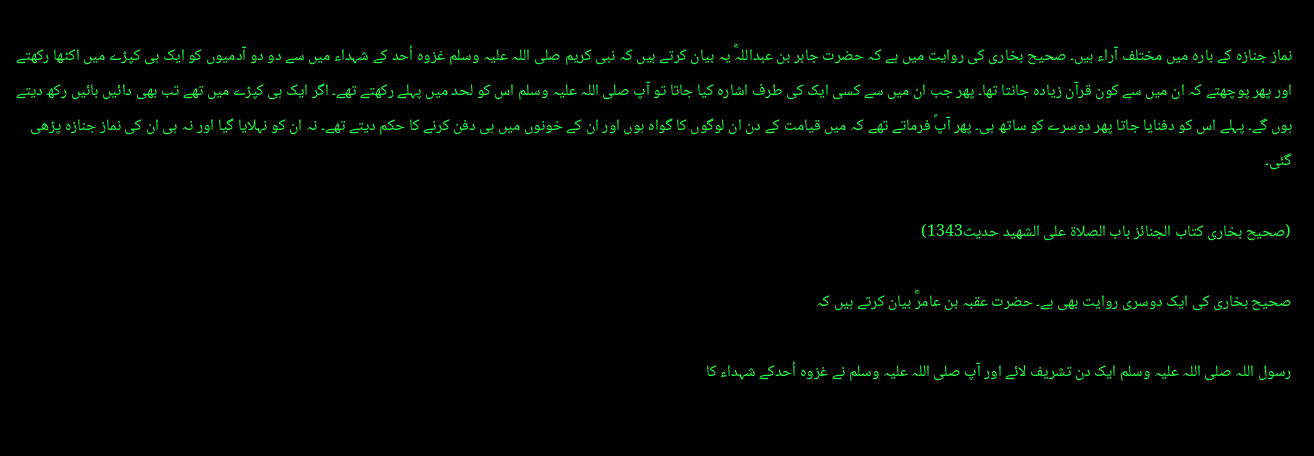نماز جنازہ کے بارہ میں مختلف آراء ہیں۔ صحیح بخاری کی روایت میں ہے کہ حضرت جابر بن عبداللہؓ یہ بیان کرتے ہیں کہ نبی کریم صلی اللہ علیہ وسلم غزوہ اُحد کے شہداء میں سے دو دو آدمیوں کو ایک ہی کپڑے میں اکٹھا رکھتے اور پھر پوچھتے کہ ان میں سے کون قرآن زیادہ جانتا تھا۔ پھر جب ان میں سے کسی ایک کی طرف اشارہ کیا جاتا تو آپ صلی اللہ علیہ وسلم اس کو لحد میں پہلے رکھتے تھے۔ اگر ایک ہی کپڑے میں تھے تب بھی دائیں بائیں رکھ دیتے ہوں گے۔ پہلے اس کو دفنایا جاتا پھر دوسرے کو ساتھ ہی۔ پھر آپؐ فرماتے تھے کہ میں قیامت کے دن ان لوگوں کا گواہ ہوں اور ان کے خونوں میں ہی دفن کرنے کا حکم دیتے تھے۔ نہ ان کو نہلایا گیا اور نہ ہی ان کی نماز جنازہ پڑھی گئی۔

(صحیح بخاری کتاب الجنائز باب الصلاۃ علی الشھید حدیث1343)

صحیح بخاری کی ایک دوسری روایت بھی ہے۔ حضرت عقبہ بن عامرؓ بیان کرتے ہیں کہ

رسول اللہ صلی اللہ علیہ وسلم ایک دن تشریف لائے اور آپ صلی اللہ علیہ وسلم نے غزوہ اُحدکے شہداء کا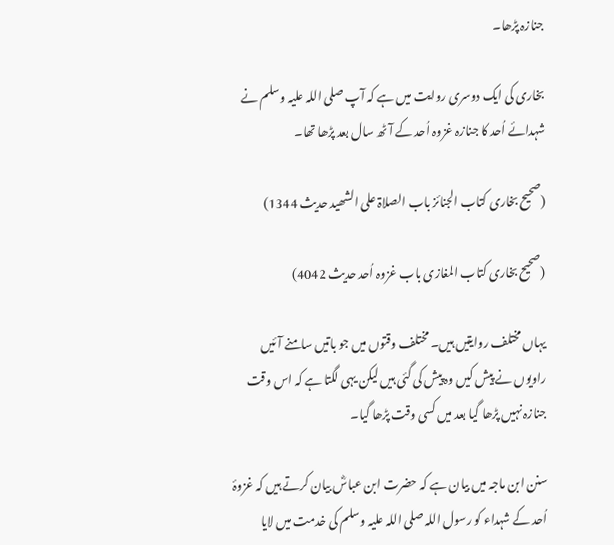جنازہ پڑھا۔

بخاری کی ایک دوسری روایت میں ہے کہ آپ صلی اللہ علیہ وسلم نے شہدائے اُحد کا جنازہ غزوہ اُحد کے آٹھ سال بعد پڑھا تھا۔

(صحیح بخاری کتاب الجنائز باب الصلاۃ علی الشھید حدیث 1344)

(صحیح بخاری کتاب المغازی باب غزوہ اُحد حدیث 4042)

یہاں مختلف روایتیں ہیں۔ مختلف وقتوں میں جو باتیں سامنے آئیں راویوں نے پیش کیں وہ پیش کی گئی ہیں لیکن یہی لگتا ہے کہ اس وقت جنازہ نہیں پڑھا گیا بعد میں کسی وقت پڑھا گیا۔

سنن ابن ماجہ میں بیان ہے کہ حضرت ابن عباسؓ بیان کرتے ہیں کہ غزوۂ اُحد کے شہداء کو رسول اللہ صلی اللہ علیہ وسلم کی خدمت میں لایا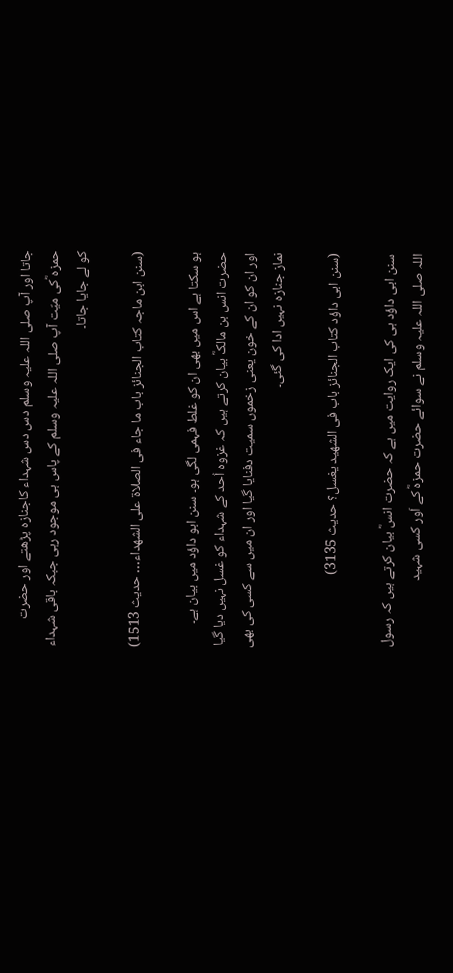جاتا اور آپ صلی اللہ علیہ وسلم دس دس شہداء کاجنازہ پڑھتے اور حضرت حمزہ ؓکی میّت آپ صلی اللہ علیہ وسلم کے پاس ہی موجود رہی جبکہ باقی شہداء کو لے جایا جاتا۔

(سنن ابن ماجہ کتاب الجنائز باب ما جاء فی الصلاۃ علی الشھداء… حدیث 1513)

ہو سکتا ہے اس میں بھی ان کو غلط فہمی لگی ہو۔ سنن ابو داؤد میں بیان ہے۔ حضرت انس بن مالکؓ بیان کرتے ہیں کہ غزوہ اُحد کے شہداء کو غسل نہیں دیا گیا اور ان کو ان کے خون یعنی زخموں سمیت دفنایا گیا اور ان میں سے کسی کی بھی نماز جنازہ نہیں ادا کی گئی۔

(سنن ابی داؤد کتاب الجنائز باب فی الشھید یغسل؟ حدیث 3135)

سنن ابی داؤد ہی کی ایک روایت میں ہے کہ حضرت انسؓ بیان کرتے ہیں کہ رسول اللہ صلی اللہ علیہ وسلم نے سوائے حضرت حمزہؓ کے اَور کسی شہید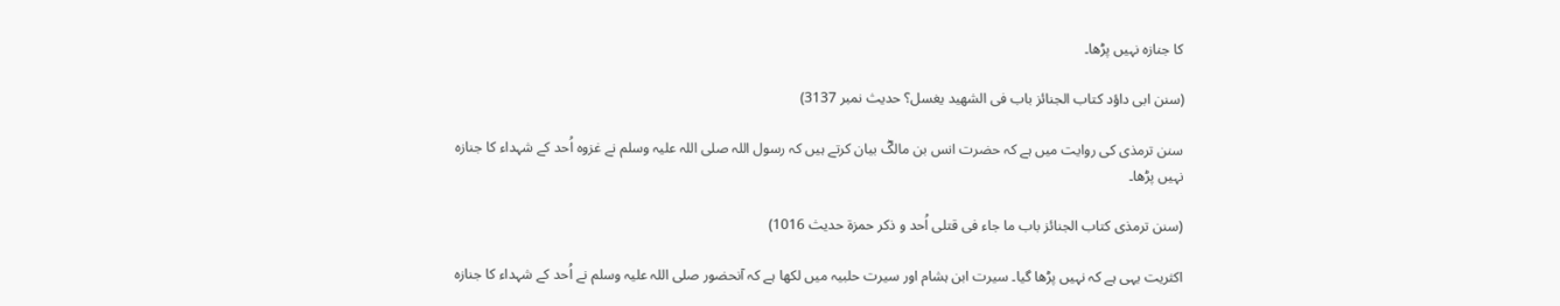کا جنازہ نہیں پڑھا۔

(سنن ابی داؤد کتاب الجنائز باب فی الشھید یغسل؟ حدیث نمبر 3137)

سنن ترمذی کی روایت میں ہے کہ حضرت انس بن مالکؓ بیان کرتے ہیں کہ رسول اللہ صلی اللہ علیہ وسلم نے غزوہ اُحد کے شہداء کا جنازہ نہیں پڑھا۔

(سنن ترمذی کتاب الجنائز باب ما جاء فی قتلی اُحد و ذکر حمزۃ حدیث 1016)

اکثریت یہی ہے کہ نہیں پڑھا گیا۔ سیرت ابن ہشام اور سیرت حلبیہ میں لکھا ہے کہ آنحضور صلی اللہ علیہ وسلم نے اُحد کے شہداء کا جنازہ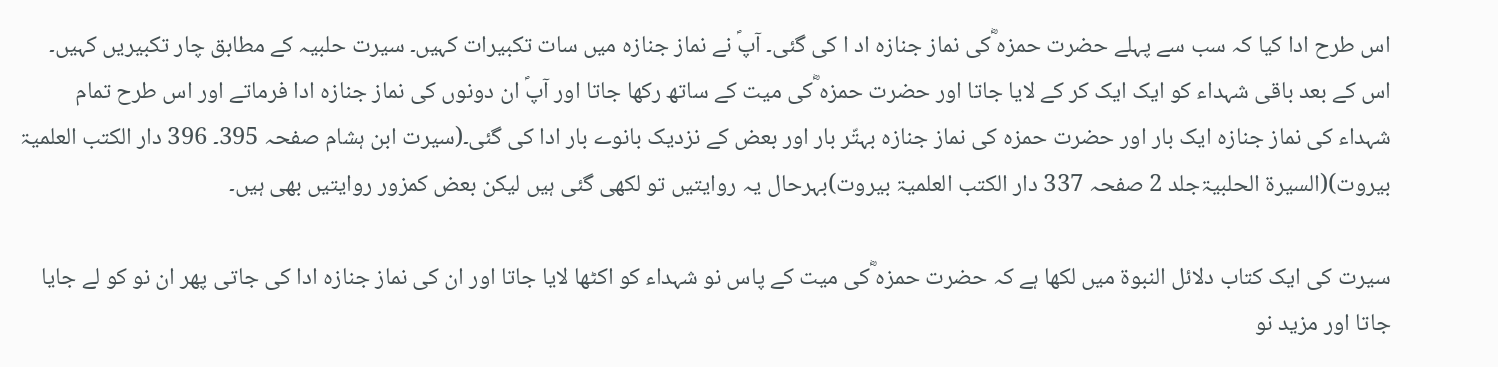اس طرح ادا کیا کہ سب سے پہلے حضرت حمزہ ؓکی نماز جنازہ اد ا کی گئی۔ آپؐ نے نماز جنازہ میں سات تکبیرات کہیں۔ سیرت حلبیہ کے مطابق چار تکبیریں کہیں۔ اس کے بعد باقی شہداء کو ایک ایک کر کے لایا جاتا اور حضرت حمزہ ؓکی میت کے ساتھ رکھا جاتا اور آپؐ ان دونوں کی نماز جنازہ ادا فرماتے اور اس طرح تمام شہداء کی نماز جنازہ ایک بار اور حضرت حمزہ کی نماز جنازہ بہتّر بار اور بعض کے نزدیک بانوے بار ادا کی گئی۔(سیرت ابن ہشام صفحہ 395۔ 396 دار الکتب العلمیۃ بیروت)(السیرۃ الحلبیۃجلد 2 صفحہ 337 دار الکتب العلمیۃ بیروت)بہرحال یہ روایتیں تو لکھی گئی ہیں لیکن بعض کمزور روایتیں بھی ہیں۔

سیرت کی ایک کتاب دلائل النبوة میں لکھا ہے کہ حضرت حمزہ ؓکی میت کے پاس نو شہداء کو اکٹھا لایا جاتا اور ان کی نماز جنازہ ادا کی جاتی پھر ان نو کو لے جایا جاتا اور مزید نو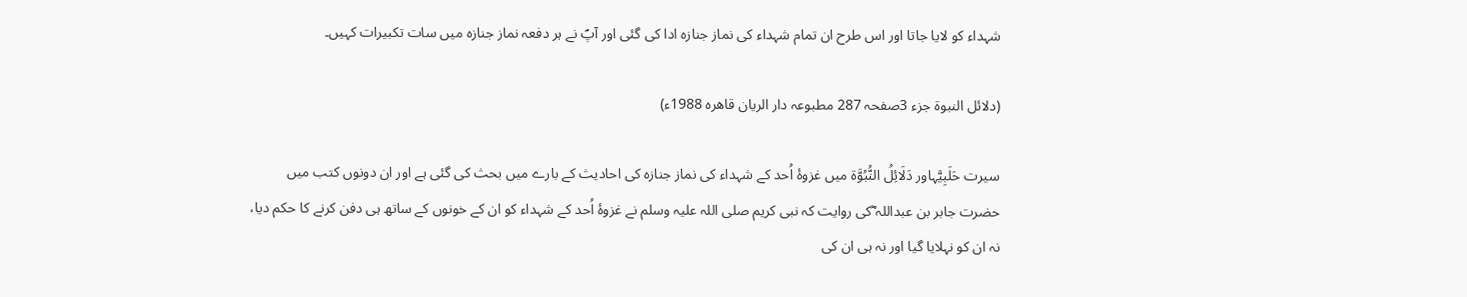شہداء کو لایا جاتا اور اس طرح ان تمام شہداء کی نماز جنازہ ادا کی گئی اور آپؐ نے ہر دفعہ نماز جنازہ میں سات تکبیرات کہیں۔

(دلائل النبوۃ جزء 3صفحہ 287 مطبوعہ دار الریان قاھرہ 1988ء)

سیرت حَلَبِیَّہاور دَلَائِلُ النُّبُوَّة میں غزوۂ اُحد کے شہداء کی نماز جنازہ کی احادیث کے بارے میں بحث کی گئی ہے اور ان دونوں کتب میں حضرت جابر بن عبداللہ ؓکی روایت کہ نبی کریم صلی اللہ علیہ وسلم نے غزوۂ اُحد کے شہداء کو ان کے خونوں کے ساتھ ہی دفن کرنے کا حکم دیا، نہ ان کو نہلایا گیا اور نہ ہی ان کی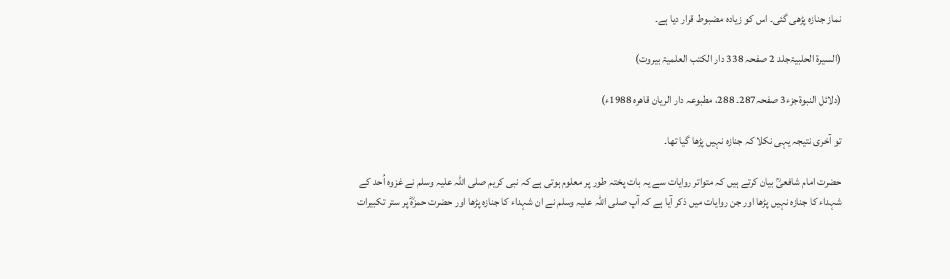نماز جنازہ پڑھی گئی۔ اس کو زیادہ مضبوط قرار دیا ہے۔

(السیرۃ الحلبیۃجلد 2 صفحہ 338 دار الکتب العلمیۃ بیروت)

(دلائل النبوۃجزء3 صفحہ287۔ 288، مطبوعہ دار الریان قاھرہ 1988ء)

تو آخری نتیجہ یہی نکلا کہ جنازہ نہیں پڑھا گیا تھا۔

حضرت امام شافعیؒ بیان کرتے ہیں کہ متواتر روایات سے یہ بات پختہ طور پر معلوم ہوتی ہے کہ نبی کریم صلی اللہ علیہ وسلم نے غزوہ اُحد کے شہداء کا جنازہ نہیں پڑھا اور جن روایات میں ذکر آیا ہے کہ آپ صلی اللہ علیہ وسلم نے ان شہداء کا جنازہ پڑھا اور حضرت حمزہؓ پر ستر تکبیرات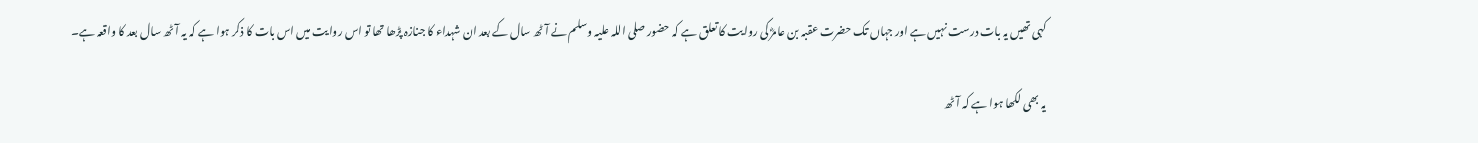کہی تھیں یہ بات درست نہیں ہے اور جہاں تک حضرت عقبہ بن عامرؓ کی روایت کا تعلق ہے کہ حضور صلی اللہ علیہ وسلم نے آٹھ سال کے بعد ان شہداء کا جنازہ پڑھا تھا تو اس روایت میں اس بات کا ذکر ہوا ہے کہ یہ آٹھ سال بعد کا واقعہ ہے۔

یہ بھی لکھا ہوا ہے کہ آٹھ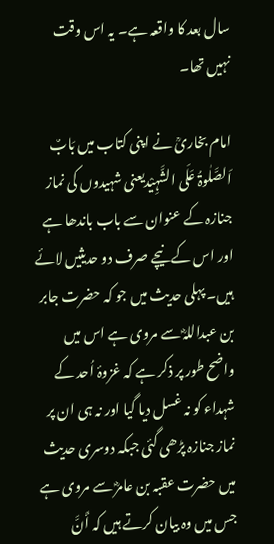سال بعد کا واقعہ ہے۔ یہ اس وقت نہیں تھا۔

امام بخاریؒ نے اپنی کتاب میں بَابٌ اَلصَّلٰوۃُ عَلَی الشَّہِیْدیعنی شہیدوں کی نماز جنازہ کے عنوان سے باب باندھا ہے اور اس کے نیچے صرف دو حدیثیں لائے ہیں۔ پہلی حدیث میں جو کہ حضرت جابر بن عبداللہؓ سے مروی ہے اس میں واضح طور پر ذکر ہے کہ غزوۂ اُحد کے شہداء کو نہ غسل دیا گیا اور نہ ہی ان پر نماز جنازہ پڑھی گئی جبکہ دوسری حدیث میں حضرت عقبہ بن عامرؓ سے مروی ہے جس میں وہ بیان کرتے ہیں کہ أَنَّ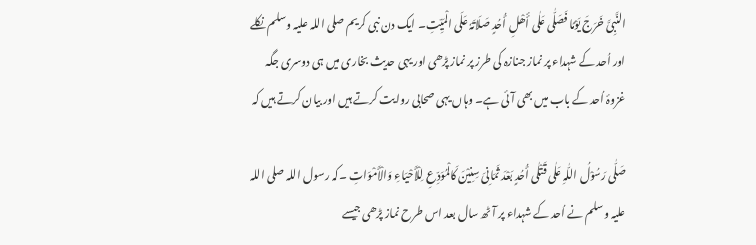النَّبِیَّ خَرَجَ یَوْمًا فَصَلّٰی عَلٰی أٔھْلِ أُحُدٍ صَلَاتَہٗ عَلَی الْمَیِّتِ۔ ایک دن نبی کریم صلی اللہ علیہ وسلم نکلے اور اُحد کے شہداء پر نماز جنازہ کی طرز پر نماز پڑھی اور یہی حدیث بخاری میں ہی دوسری جگہ غزوۂ اُحد کے باب میں بھی آئی ہے۔ وہاں یہی صحابی روایت کرتے ہیں اور بیان کرتے ہیں کہ

صَلّٰی رَسُوْلُ اللّٰہِ عَلٰی قَتْلٰی أُحُدٍ بَعْدَ ثَمَانِیَ سِنِیْنَ کَالْمُوَدِّعِ لِلْأَحْیَاءِ وَالْأَمْوَاتِ ۔کہ رسول اللہ صلی اللہ علیہ وسلم نے اُحد کے شہداء پر آٹھ سال بعد اس طرح نماز پڑھی جیسے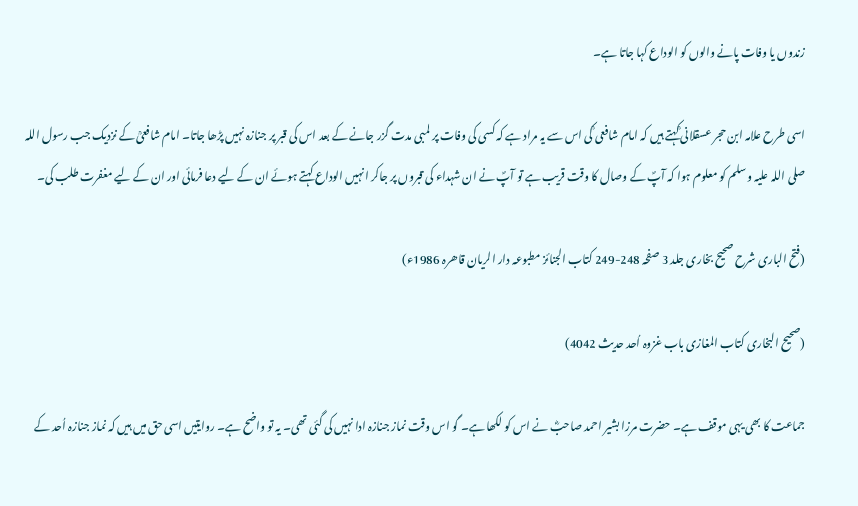زندوں یا وفات پانے والوں کو الوداع کہا جاتا ہے۔

اسی طرح علامہ ابن حجر عسقلانی ؒکہتے ہیں کہ امام شافعی ؒکی اس سے یہ مراد ہے کہ کسی کی وفات پر لمبی مدت گزر جانے کے بعد اس کی قبر پر جنازہ نہیں پڑھا جاتا۔ امام شافعیؒ کے نزدیک جب رسول اللہ صلی اللہ علیہ وسلم کو معلوم ہوا کہ آپؐ کے وصال کا وقت قریب ہے تو آپؐ نے ان شہداء کی قبروں پر جاکر انہیں الوداع کہتے ہوئے ان کے لیے دعا فرمائی اور ان کے لیے مغفرت طلب کی۔

(فتح الباری شرح صحیح بخاری جلد 3 صفحہ 248-249 کتاب الجنائز مطبوعہ دار الریان قاھرہ 1986ء)

(صحیح البخاری کتاب المغازی باب غزوہ اُحد حدیث 4042)

جماعت کا بھی یہی موقف ہے۔ حضرت مرزا بشیر احمد صاحبؓ نے اس کو لکھا ہے۔ گو اس وقت نماز جنازہ ادا نہیں کی گئی تھی۔ یہ تو واضح ہے۔ روایتیں اسی حق میں ہیں کہ نماز جنازہ اُحد کے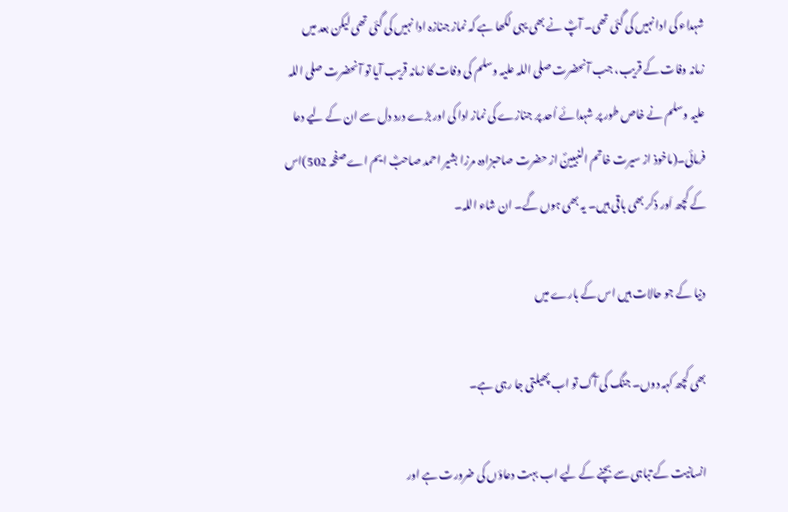شہداء کی ادا نہیں کی گئی تھی۔ آپؓ نے بھی یہی لکھا ہے کہ نماز جنازہ ادا نہیں کی گئی تھی لیکن بعد میں زمانہ وفات کے قریب، جب آنحضرت صلی اللہ علیہ وسلم کی وفات کا زمانہ قریب آیا تو آنحضرت صلی اللہ علیہ وسلم نے خاص طور پر شہدائے اُحد پر جنازے کی نماز ادا کی اور بڑے درد دل سے ان کے لیے دعا فرمائی۔(ماخوذ از سیرت خاتم النبیینؐ از حضرت صاحبزادہ مرزا بشیر احمد صاحبؓ ایم اے صفحہ 502)اس کے کچھ اَور ذکر بھی باقی ہیں۔ یہ بھی ہوں گے۔ ان شاء اللہ۔

دنیا کے جو حالات ہیں اس کے بارے میں

بھی کچھ کہہ دوں۔ جنگ کی آگ تو اب پھیلتی جا رہی ہے۔

انسانیت کے تباہی سے بچنے کے لیے اب بہت دعاؤں کی ضرورت ہے اور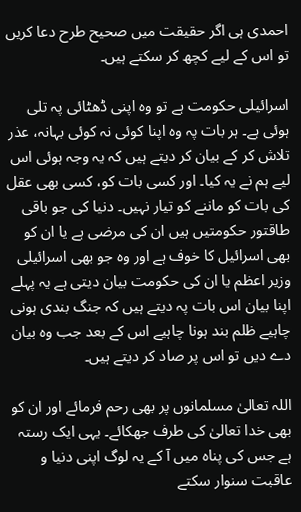احمدی ہی اگر حقیقت میں صحیح طرح دعا کریں تو اس کے لیے کچھ کر سکتے ہیں۔

اسرائیلی حکومت ہے تو وہ اپنی ڈھٹائی پہ تلی ہوئی ہے۔ ہر بات پہ وہ اپنا کوئی نہ کوئی بہانہ، عذر تلاش کر کے بیان کر دیتے ہیں کہ یہ وجہ ہوئی اس لیے ہم نے یہ کیا۔ اور کسی بات کو، کسی بھی عقل کی بات کو ماننے کو تیار نہیں۔ دنیا کی جو باقی طاقتور حکومتیں ہیں ان کی مرضی ہے یا ان کو بھی اسرائیل کا خوف ہے اور وہ جو بھی اسرائیلی وزیر اعظم یا ان کی حکومت بیان دیتی ہے یہ پہلے اپنا بیان اس بات پہ دیتے ہیں کہ جنگ بندی ہونی چاہیے ظلم بند ہونا چاہیے اس کے بعد جب وہ بیان دے دیں تو اس پر صاد کر دیتے ہیں۔

اللہ تعالیٰ مسلمانوں پر بھی رحم فرمائے اور ان کو بھی خدا تعالیٰ کی طرف جھکائے۔ یہی ایک رستہ ہے جس کی پناہ میں آ کے یہ لوگ اپنی دنیا و عاقبت سنوار سکتے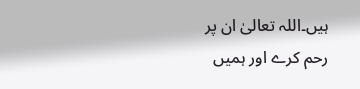ہیں۔اللہ تعالیٰ ان پر رحم کرے اور ہمیں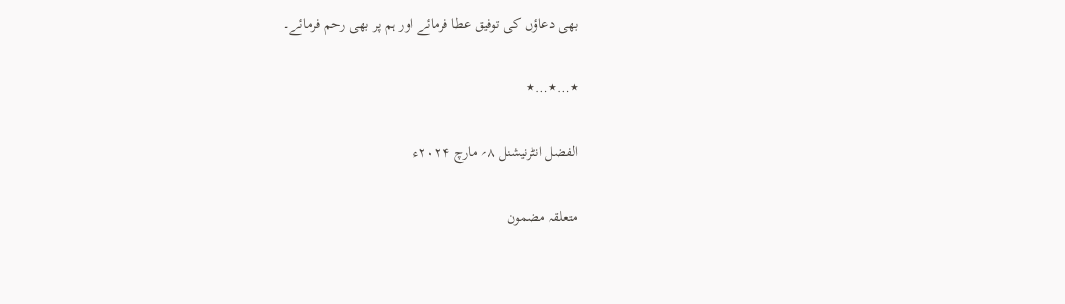بھی دعاؤں کی توفیق عطا فرمائے اور ہم پر بھی رحم فرمائے۔

٭…٭…٭

الفضل انٹرنیشنل ۸؍ مارچ ۲۰۲۴ء

متعلقہ مضمون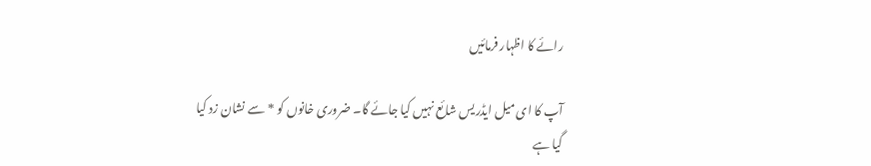رائے کا اظہار فرمائیں

آپ کا ای میل ایڈریس شائع نہیں کیا جائے گا۔ ضروری خانوں کو * سے نشان زد کیا گیا ہے